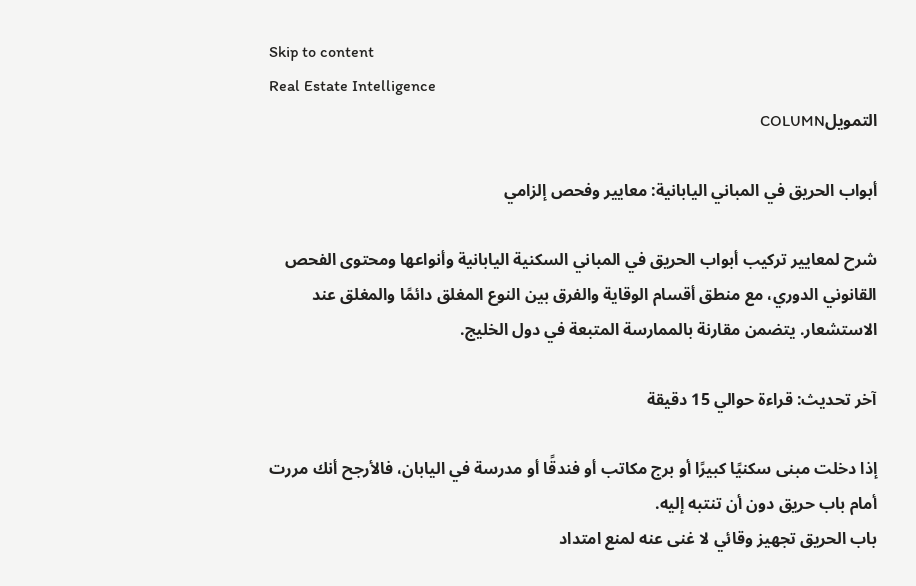Skip to content
Real Estate Intelligence
التمويلCOLUMN

أبواب الحريق في المباني اليابانية: معايير وفحص إلزامي

شرح لمعايير تركيب أبواب الحريق في المباني السكنية اليابانية وأنواعها ومحتوى الفحص القانوني الدوري، مع منطق أقسام الوقاية والفرق بين النوع المغلق دائمًا والمغلق عند الاستشعار. يتضمن مقارنة بالممارسة المتبعة في دول الخليج.

آخر تحديث: قراءة حوالي 15 دقيقة

إذا دخلت مبنى سكنيًا كبيرًا أو برج مكاتب أو فندقًا أو مدرسة في اليابان، فالأرجح أنك مررت أمام باب حريق دون أن تنتبه إليه.
باب الحريق تجهيز وقائي لا غنى عنه لمنع امتداد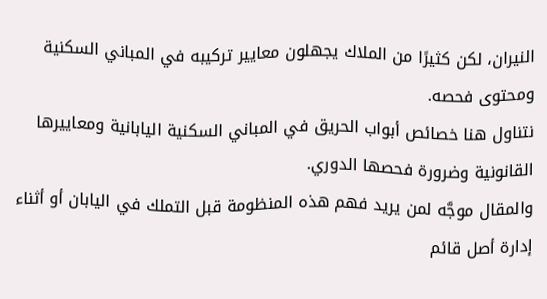النيران، لكن كثيرًا من الملاك يجهلون معايير تركيبه في المباني السكنية ومحتوى فحصه.
نتناول هنا خصائص أبواب الحريق في المباني السكنية اليابانية ومعاييرها القانونية وضرورة فحصها الدوري.
والمقال موجَّه لمن يريد فهم هذه المنظومة قبل التملك في اليابان أو أثناء إدارة أصل قائم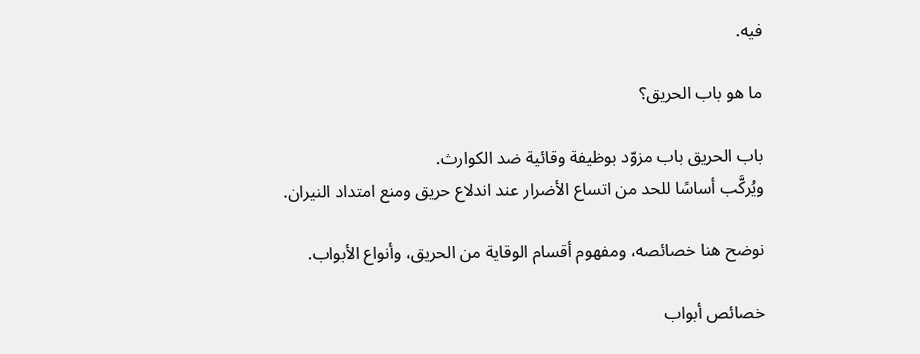فيه.

ما هو باب الحريق؟

باب الحريق باب مزوّد بوظيفة وقائية ضد الكوارث.
ويُركَّب أساسًا للحد من اتساع الأضرار عند اندلاع حريق ومنع امتداد النيران.

نوضح هنا خصائصه، ومفهوم أقسام الوقاية من الحريق، وأنواع الأبواب.

خصائص أبواب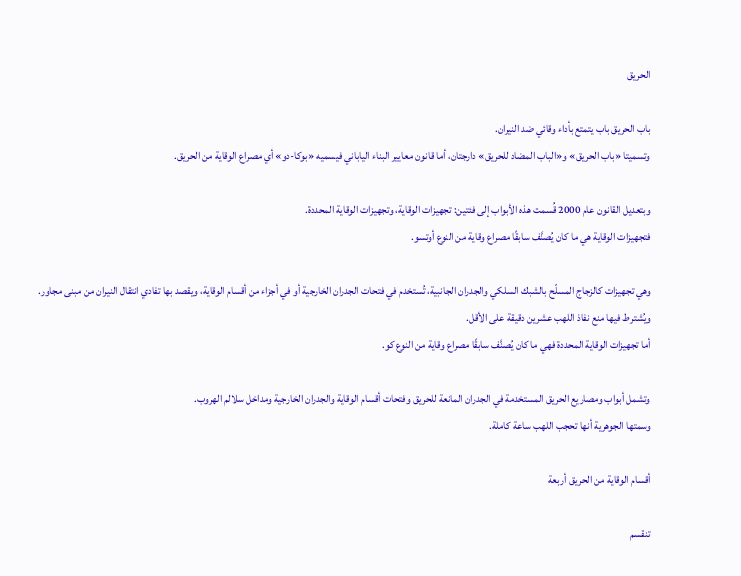الحريق

باب الحريق باب يتمتع بأداء وقائي ضد النيران.
وتسميتا «باب الحريق» و«الباب المضاد للحريق» دارجتان، أما قانون معايير البناء الياباني فيسميه «بوكا-دو» أي مصراع الوقاية من الحريق.

وبتعديل القانون عام 2000 قُسمت هذه الأبواب إلى فئتين: تجهيزات الوقاية، وتجهيزات الوقاية المحددة.
فتجهيزات الوقاية هي ما كان يُصنَّف سابقًا مصراع وقاية من النوع أوتسو.

وهي تجهيزات كالزجاج المسلّح بالشبك السلكي والجدران الجانبية، تُستخدم في فتحات الجدران الخارجية أو في أجزاء من أقسام الوقاية، ويقصد بها تفادي انتقال النيران من مبنى مجاور.
ويُشترط فيها منع نفاذ اللهب عشرين دقيقة على الأقل.
أما تجهيزات الوقاية المحددة فهي ما كان يُصنَّف سابقًا مصراع وقاية من النوع كو.

وتشمل أبواب ومصاريع الحريق المستخدمة في الجدران المانعة للحريق وفتحات أقسام الوقاية والجدران الخارجية ومداخل سلالم الهروب.
وسمتها الجوهرية أنها تحجب اللهب ساعة كاملة.

أقسام الوقاية من الحريق أربعة

تنقسم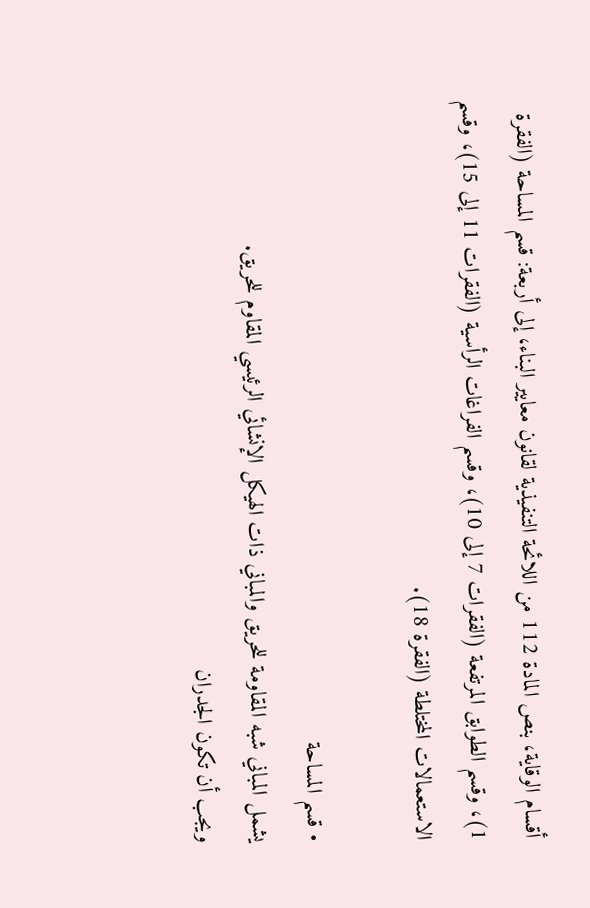أقسام الوقاية، بنص المادة 112 من اللائحة التنفيذية لقانون معايير البناء، إلى أربعة: قسم المساحة (الفقرة 1)، وقسم الطوابق المرتفعة (الفقرات 7 إلى 10)، وقسم الفراغات الرأسية (الفقرات 11 إلى 15)، وقسم الاستعمالات المختلطة (الفقرة 18).

• قسم المساحة
يشمل المباني شبه المقاومة للحريق والمباني ذات الهيكل الإنشائي الرئيسي المقاوم للحريق.
ويجب أن تكون الجدران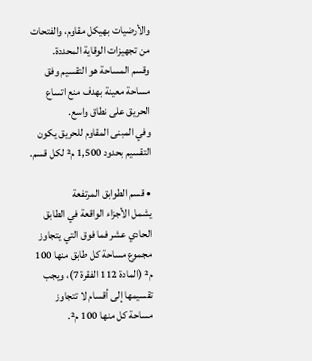والأرضيات بهيكل مقاوم، والفتحات من تجهيزات الوقاية المحددة.
وقسم المساحة هو التقسيم وفق مساحة معينة بهدف منع اتساع الحريق على نطاق واسع.
وفي المبنى المقاوم للحريق يكون التقسيم بحدود 1,500 م² لكل قسم.

• قسم الطوابق المرتفعة
يشمل الأجزاء الواقعة في الطابق الحادي عشر فما فوق التي يتجاوز مجموع مساحة كل طابق منها 100 م² (المادة 112 الفقرة 7)، ويجب تقسيمها إلى أقسام لا تتجاوز مساحة كل منها 100 م².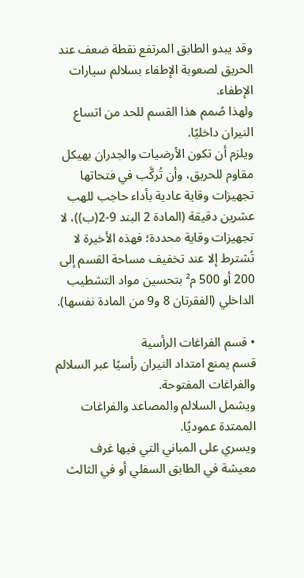وقد يبدو الطابق المرتفع نقطة ضعف عند الحريق لصعوبة الإطفاء بسلالم سيارات الإطفاء.
ولهذا صُمم هذا القسم للحد من اتساع النيران داخليًا.
ويلزم أن تكون الأرضيات والجدران بهيكل مقاوم للحريق، وأن تُركَّب في فتحاتها تجهيزات وقاية عادية بأداء حاجب للهب عشرين دقيقة (المادة 2 البند 9-2(ب))، لا تجهيزات وقاية محددة؛ فهذه الأخيرة لا تُشترط إلا عند تخفيف مساحة القسم إلى 200 أو 500 م² بتحسين مواد التشطيب الداخلي (الفقرتان 8 و9 من المادة نفسها).

• قسم الفراغات الرأسية
قسم يمنع امتداد النيران رأسيًا عبر السلالم والفراغات المفتوحة.
ويشمل السلالم والمصاعد والفراغات الممتدة عموديًا.
ويسري على المباني التي فيها غرف معيشة في الطابق السفلي أو في الثالث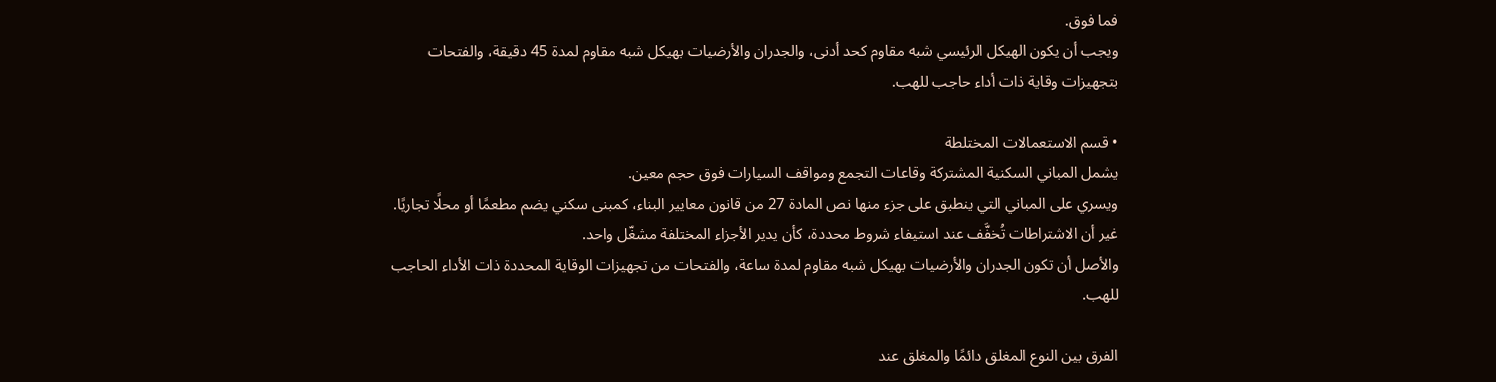فما فوق.
ويجب أن يكون الهيكل الرئيسي شبه مقاوم كحد أدنى، والجدران والأرضيات بهيكل شبه مقاوم لمدة 45 دقيقة، والفتحات بتجهيزات وقاية ذات أداء حاجب للهب.

• قسم الاستعمالات المختلطة
يشمل المباني السكنية المشتركة وقاعات التجمع ومواقف السيارات فوق حجم معين.
ويسري على المباني التي ينطبق على جزء منها نص المادة 27 من قانون معايير البناء، كمبنى سكني يضم مطعمًا أو محلًا تجاريًا.
غير أن الاشتراطات تُخفَّف عند استيفاء شروط محددة، كأن يدير الأجزاء المختلفة مشغّل واحد.
والأصل أن تكون الجدران والأرضيات بهيكل شبه مقاوم لمدة ساعة، والفتحات من تجهيزات الوقاية المحددة ذات الأداء الحاجب للهب.

الفرق بين النوع المغلق دائمًا والمغلق عند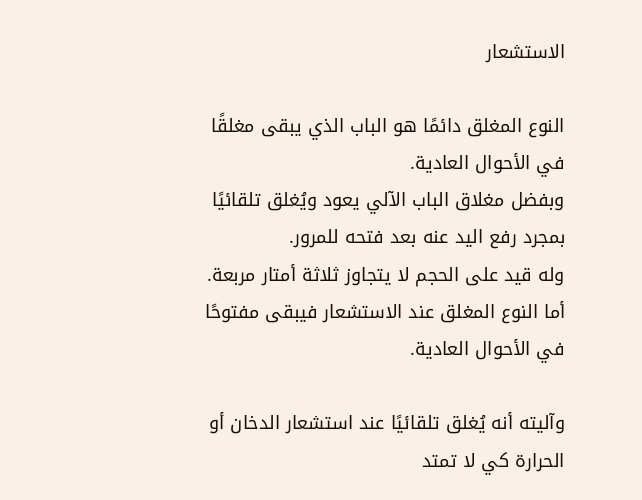الاستشعار

النوع المغلق دائمًا هو الباب الذي يبقى مغلقًا في الأحوال العادية.
وبفضل مغلاق الباب الآلي يعود ويُغلق تلقائيًا بمجرد رفع اليد عنه بعد فتحه للمرور.
وله قيد على الحجم لا يتجاوز ثلاثة أمتار مربعة.
أما النوع المغلق عند الاستشعار فيبقى مفتوحًا في الأحوال العادية.

وآليته أنه يُغلق تلقائيًا عند استشعار الدخان أو الحرارة كي لا تمتد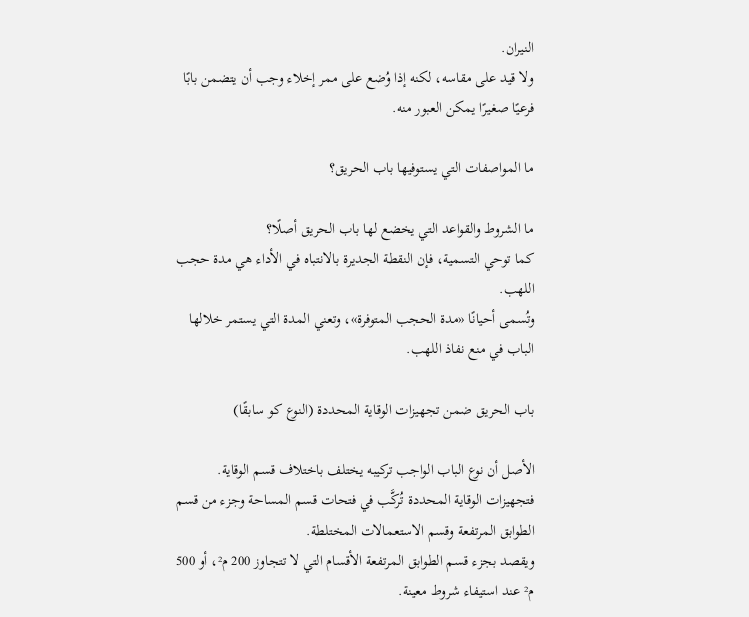النيران.
ولا قيد على مقاسه، لكنه إذا وُضع على ممر إخلاء وجب أن يتضمن بابًا فرعيًا صغيرًا يمكن العبور منه.

ما المواصفات التي يستوفيها باب الحريق؟

ما الشروط والقواعد التي يخضع لها باب الحريق أصلًا؟
كما توحي التسمية، فإن النقطة الجديرة بالانتباه في الأداء هي مدة حجب اللهب.
وتُسمى أحيانًا «مدة الحجب المتوفرة»، وتعني المدة التي يستمر خلالها الباب في منع نفاذ اللهب.

باب الحريق ضمن تجهيزات الوقاية المحددة (النوع كو سابقًا)

الأصل أن نوع الباب الواجب تركيبه يختلف باختلاف قسم الوقاية.
فتجهيزات الوقاية المحددة تُركَّب في فتحات قسم المساحة وجزء من قسم الطوابق المرتفعة وقسم الاستعمالات المختلطة.
ويقصد بجزء قسم الطوابق المرتفعة الأقسام التي لا تتجاوز 200 م²، أو 500 م² عند استيفاء شروط معينة.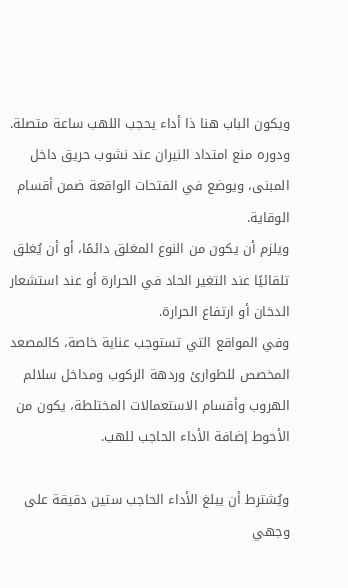ويكون الباب هنا ذا أداء يحجب اللهب ساعة متصلة.
ودوره منع امتداد النيران عند نشوب حريق داخل المبنى، ويوضع في الفتحات الواقعة ضمن أقسام الوقاية.
ويلزم أن يكون من النوع المغلق دائمًا، أو أن يُغلق تلقائيًا عند التغير الحاد في الحرارة أو عند استشعار الدخان أو ارتفاع الحرارة.
وفي المواقع التي تستوجب عناية خاصة، كالمصعد المخصص للطوارئ وردهة الركوب ومداخل سلالم الهروب وأقسام الاستعمالات المختلطة، يكون من الأحوط إضافة الأداء الحاجب للهب.

ويُشترط أن يبلغ الأداء الحاجب ستين دقيقة على وجهي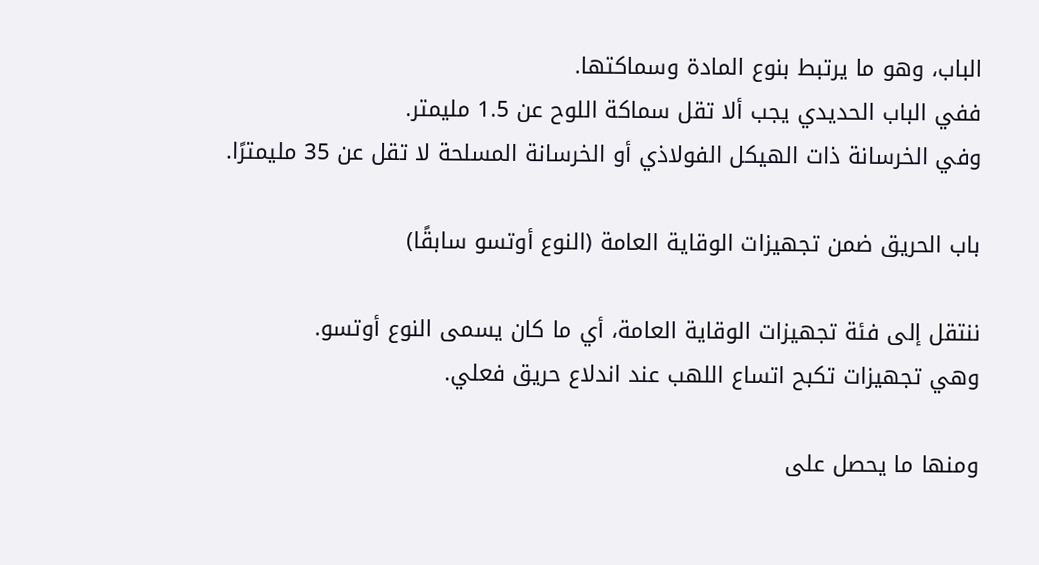الباب، وهو ما يرتبط بنوع المادة وسماكتها.
ففي الباب الحديدي يجب ألا تقل سماكة اللوح عن 1.5 مليمتر.
وفي الخرسانة ذات الهيكل الفولاذي أو الخرسانة المسلحة لا تقل عن 35 مليمترًا.

باب الحريق ضمن تجهيزات الوقاية العامة (النوع أوتسو سابقًا)

ننتقل إلى فئة تجهيزات الوقاية العامة، أي ما كان يسمى النوع أوتسو.
وهي تجهيزات تكبح اتساع اللهب عند اندلاع حريق فعلي.

ومنها ما يحصل على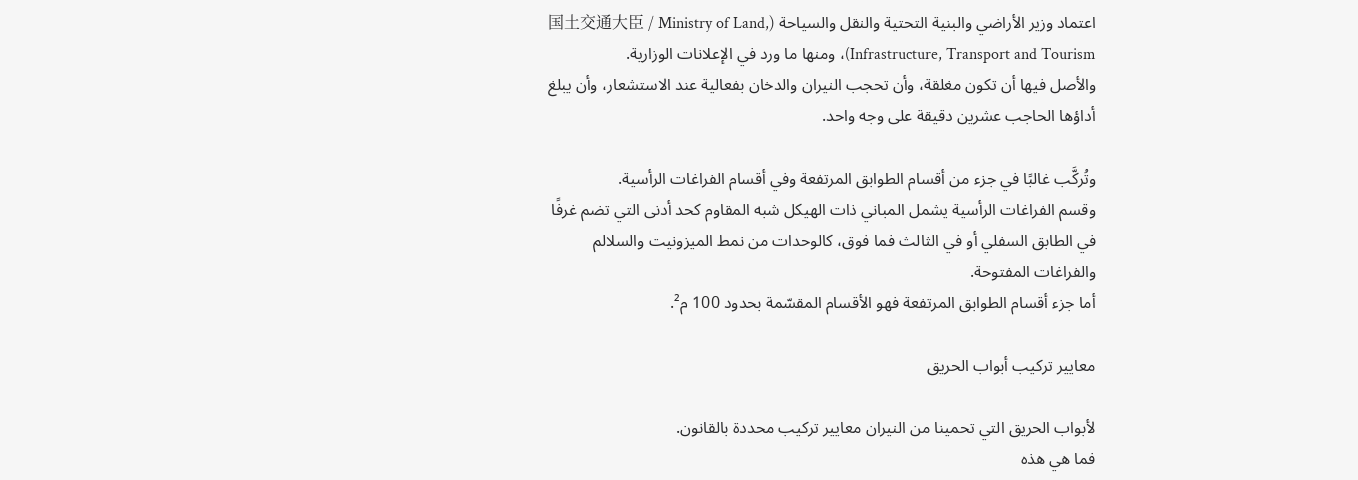اعتماد وزير الأراضي والبنية التحتية والنقل والسياحة (国土交通大臣 / Ministry of Land, Infrastructure, Transport and Tourism)، ومنها ما ورد في الإعلانات الوزارية.
والأصل فيها أن تكون مغلقة، وأن تحجب النيران والدخان بفعالية عند الاستشعار، وأن يبلغ أداؤها الحاجب عشرين دقيقة على وجه واحد.

وتُركَّب غالبًا في جزء من أقسام الطوابق المرتفعة وفي أقسام الفراغات الرأسية.
وقسم الفراغات الرأسية يشمل المباني ذات الهيكل شبه المقاوم كحد أدنى التي تضم غرفًا في الطابق السفلي أو في الثالث فما فوق، كالوحدات من نمط الميزونيت والسلالم والفراغات المفتوحة.
أما جزء أقسام الطوابق المرتفعة فهو الأقسام المقسّمة بحدود 100 م².

معايير تركيب أبواب الحريق

لأبواب الحريق التي تحمينا من النيران معايير تركيب محددة بالقانون.
فما هي هذه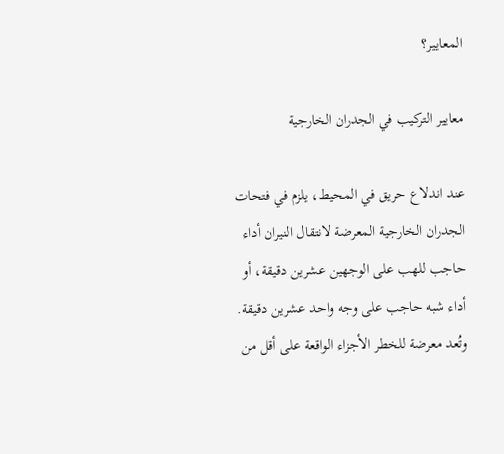المعايير؟

معايير التركيب في الجدران الخارجية

عند اندلاع حريق في المحيط، يلزم في فتحات الجدران الخارجية المعرضة لانتقال النيران أداء حاجب للهب على الوجهين عشرين دقيقة، أو أداء شبه حاجب على وجه واحد عشرين دقيقة.
وتُعد معرضة للخطر الأجزاء الواقعة على أقل من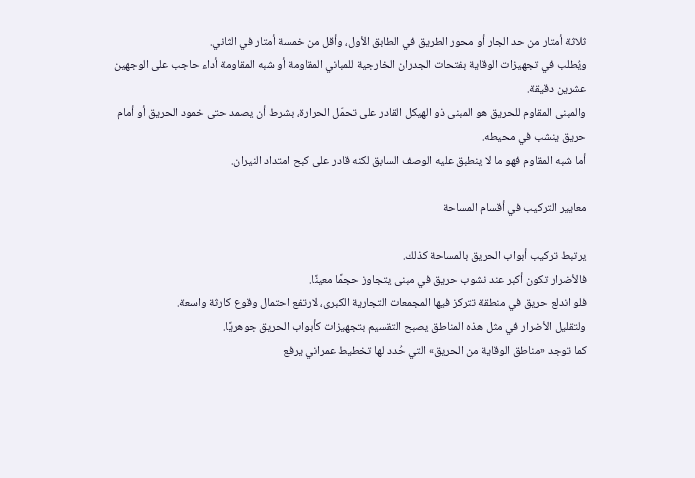ثلاثة أمتار من حد الجار أو محور الطريق في الطابق الأول، وأقل من خمسة أمتار في الثاني.
ويُطلب في تجهيزات الوقاية بفتحات الجدران الخارجية للمباني المقاومة أو شبه المقاومة أداء حاجب على الوجهين عشرين دقيقة.
والمبنى المقاوم للحريق هو المبنى ذو الهيكل القادر على تحمّل الحرارة، بشرط أن يصمد حتى خمود الحريق أو أمام حريق ينشب في محيطه.
أما شبه المقاوم فهو ما لا ينطبق عليه الوصف السابق لكنه قادر على كبح امتداد النيران.

معايير التركيب في أقسام المساحة

يرتبط تركيب أبواب الحريق بالمساحة كذلك.
فالأضرار تكون أكبر عند نشوب حريق في مبنى يتجاوز حجمًا معينًا.
فلو اندلع حريق في منطقة تتركز فيها المجمعات التجارية الكبرى، لارتفع احتمال وقوع كارثة واسعة.
ولتقليل الأضرار في مثل هذه المناطق يصبح التقسيم بتجهيزات كأبواب الحريق جوهريًا.
كما توجد «مناطق الوقاية من الحريق» التي حُدد لها تخطيط عمراني يرفع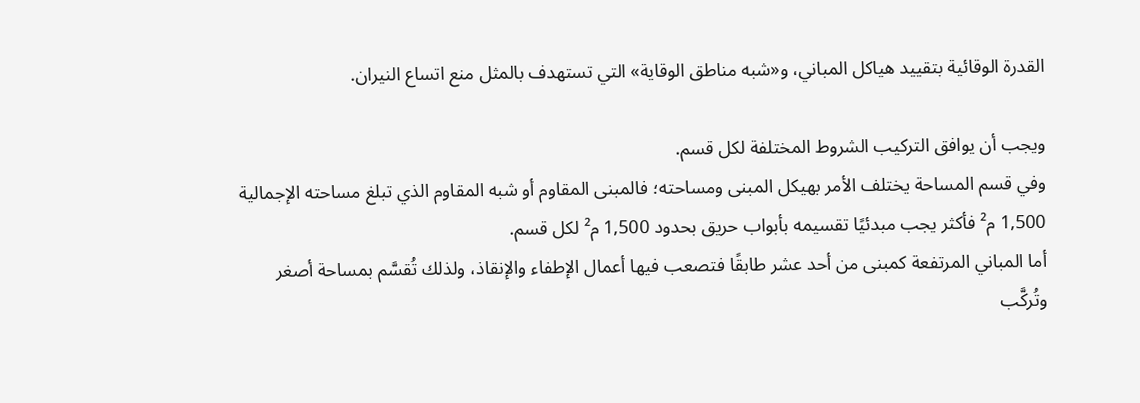القدرة الوقائية بتقييد هياكل المباني، و«شبه مناطق الوقاية» التي تستهدف بالمثل منع اتساع النيران.

ويجب أن يوافق التركيب الشروط المختلفة لكل قسم.
وفي قسم المساحة يختلف الأمر بهيكل المبنى ومساحته؛ فالمبنى المقاوم أو شبه المقاوم الذي تبلغ مساحته الإجمالية 1,500 م² فأكثر يجب مبدئيًا تقسيمه بأبواب حريق بحدود 1,500 م² لكل قسم.
أما المباني المرتفعة كمبنى من أحد عشر طابقًا فتصعب فيها أعمال الإطفاء والإنقاذ، ولذلك تُقسَّم بمساحة أصغر وتُركَّب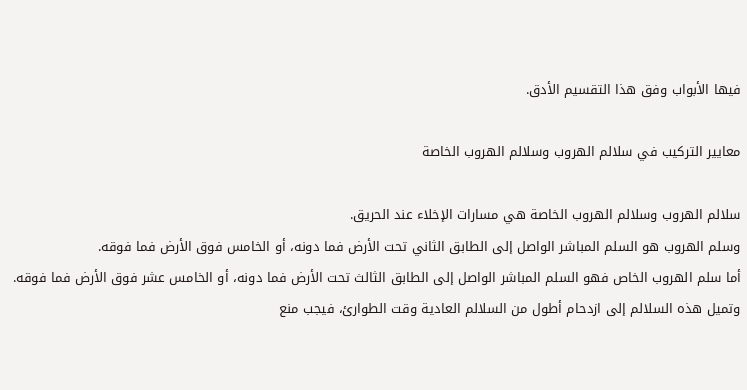فيها الأبواب وفق هذا التقسيم الأدق.

معايير التركيب في سلالم الهروب وسلالم الهروب الخاصة

سلالم الهروب وسلالم الهروب الخاصة هي مسارات الإخلاء عند الحريق.
وسلم الهروب هو السلم المباشر الواصل إلى الطابق الثاني تحت الأرض فما دونه، أو الخامس فوق الأرض فما فوقه.
أما سلم الهروب الخاص فهو السلم المباشر الواصل إلى الطابق الثالث تحت الأرض فما دونه، أو الخامس عشر فوق الأرض فما فوقه.
وتميل هذه السلالم إلى ازدحام أطول من السلالم العادية وقت الطوارئ، فيجب منع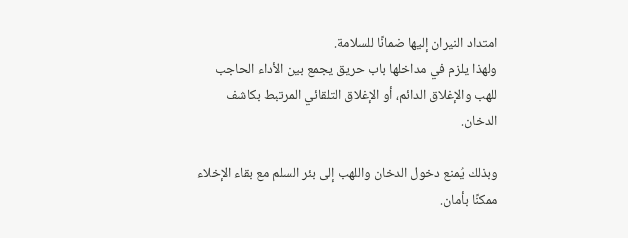امتداد النيران إليها ضمانًا للسلامة.
ولهذا يلزم في مداخلها باب حريق يجمع بين الأداء الحاجب للهب والإغلاق الدائم، أو الإغلاق التلقائي المرتبط بكاشف الدخان.

وبذلك يُمنع دخول الدخان واللهب إلى بئر السلم مع بقاء الإخلاء ممكنًا بأمان.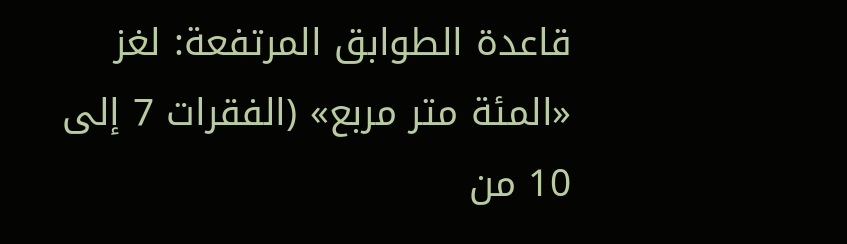قاعدة الطوابق المرتفعة: لغز «المئة متر مربع» (الفقرات 7 إلى 10 من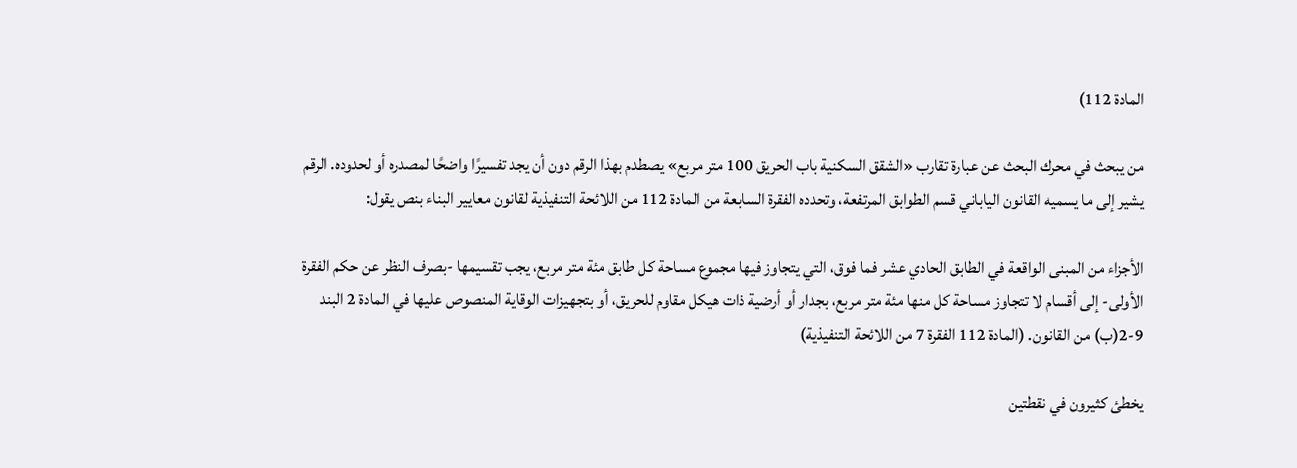المادة 112)

من يبحث في محرك البحث عن عبارة تقارب «الشقق السكنية باب الحريق 100 متر مربع» يصطدم بهذا الرقم دون أن يجد تفسيرًا واضحًا لمصدره أو لحدوده. الرقم يشير إلى ما يسميه القانون الياباني قسم الطوابق المرتفعة، وتحدده الفقرة السابعة من المادة 112 من اللائحة التنفيذية لقانون معايير البناء بنص يقول:

الأجزاء من المبنى الواقعة في الطابق الحادي عشر فما فوق، التي يتجاوز فيها مجموع مساحة كل طابق مئة متر مربع، يجب تقسيمها -بصرف النظر عن حكم الفقرة الأولى- إلى أقسام لا تتجاوز مساحة كل منها مئة متر مربع، بجدار أو أرضية ذات هيكل مقاوم للحريق، أو بتجهيزات الوقاية المنصوص عليها في المادة 2 البند 9-2(ب) من القانون. (المادة 112 الفقرة 7 من اللائحة التنفيذية)

يخطئ كثيرون في نقطتين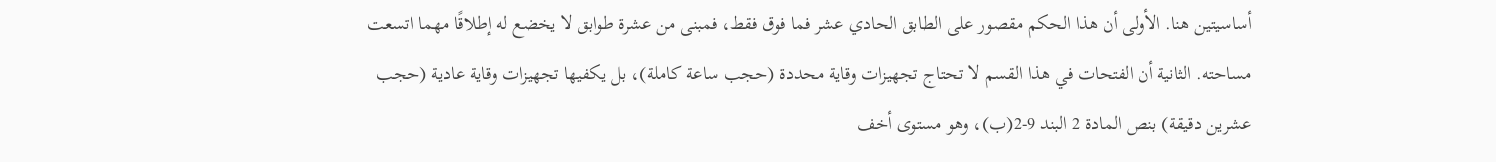أساسيتين هنا. الأولى أن هذا الحكم مقصور على الطابق الحادي عشر فما فوق فقط، فمبنى من عشرة طوابق لا يخضع له إطلاقًا مهما اتسعت مساحته. الثانية أن الفتحات في هذا القسم لا تحتاج تجهيزات وقاية محددة (حجب ساعة كاملة)، بل يكفيها تجهيزات وقاية عادية (حجب عشرين دقيقة) بنص المادة 2 البند 9-2(ب)، وهو مستوى أخف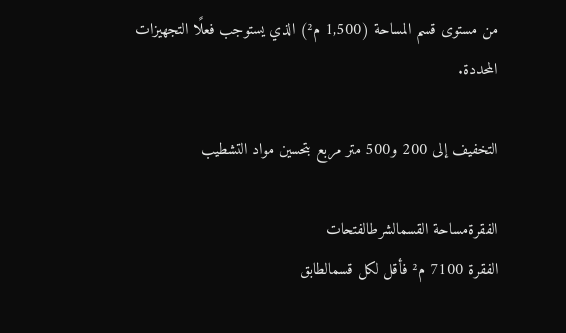من مستوى قسم المساحة (1,500 م²) الذي يستوجب فعلًا التجهيزات المحددة.

التخفيف إلى 200 و500 متر مربع بتحسين مواد التشطيب

الفقرةمساحة القسمالشرطالفتحات
الفقرة 7100 م² فأقل لكل قسمالطابق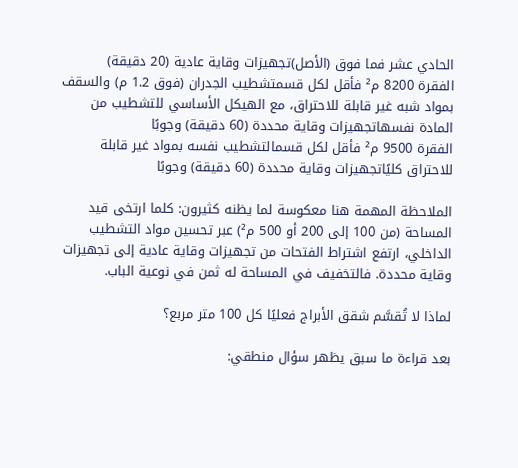الحادي عشر فما فوق (الأصل)تجهيزات وقاية عادية (20 دقيقة)
الفقرة 8200 م² فأقل لكل قسمتشطيب الجدران (فوق 1.2 م) والسقف بمواد شبه غير قابلة للاحتراق، مع الهيكل الأساسي للتشطيب من المادة نفسهاتجهيزات وقاية محددة (60 دقيقة) وجوبًا
الفقرة 9500 م² فأقل لكل قسمالتشطيب نفسه بمواد غير قابلة للاحتراق كليًاتجهيزات وقاية محددة (60 دقيقة) وجوبًا

الملاحظة المهمة هنا معكوسة لما يظنه كثيرون: كلما ارتخى قيد المساحة (من 100 إلى 200 أو 500 م²) عبر تحسين مواد التشطيب الداخلي، ارتفع اشتراط الفتحات من تجهيزات وقاية عادية إلى تجهيزات وقاية محددة. فالتخفيف في المساحة له ثمن في نوعية الباب.

لماذا لا تُقسَّم شقق الأبراج فعليًا كل 100 متر مربع؟

بعد قراءة ما سبق يظهر سؤال منطقي: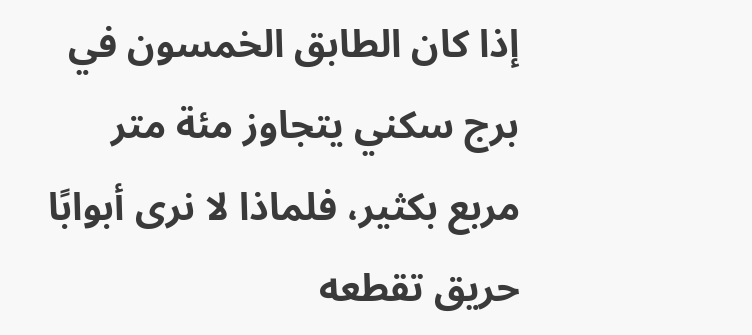إذا كان الطابق الخمسون في برج سكني يتجاوز مئة متر مربع بكثير، فلماذا لا نرى أبوابًا حريق تقطعه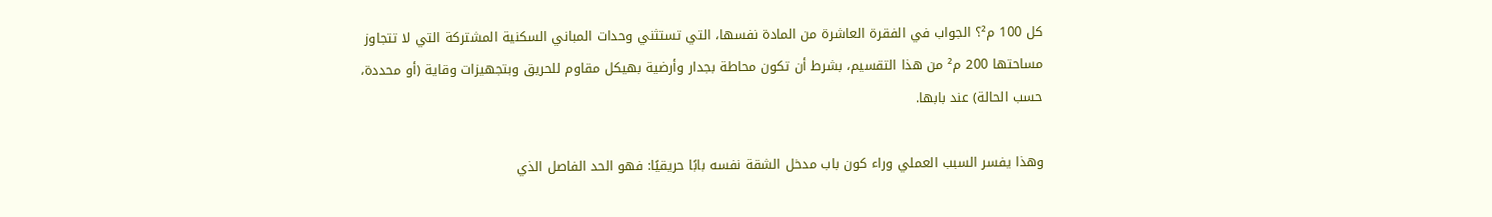كل 100 م²؟ الجواب في الفقرة العاشرة من المادة نفسها، التي تستثني وحدات المباني السكنية المشتركة التي لا تتجاوز مساحتها 200 م² من هذا التقسيم، بشرط أن تكون محاطة بجدار وأرضية بهيكل مقاوم للحريق وبتجهيزات وقاية (أو محددة، حسب الحالة) عند بابها.

وهذا يفسر السبب العملي وراء كون باب مدخل الشقة نفسه بابًا حريقيًا: فهو الحد الفاصل الذي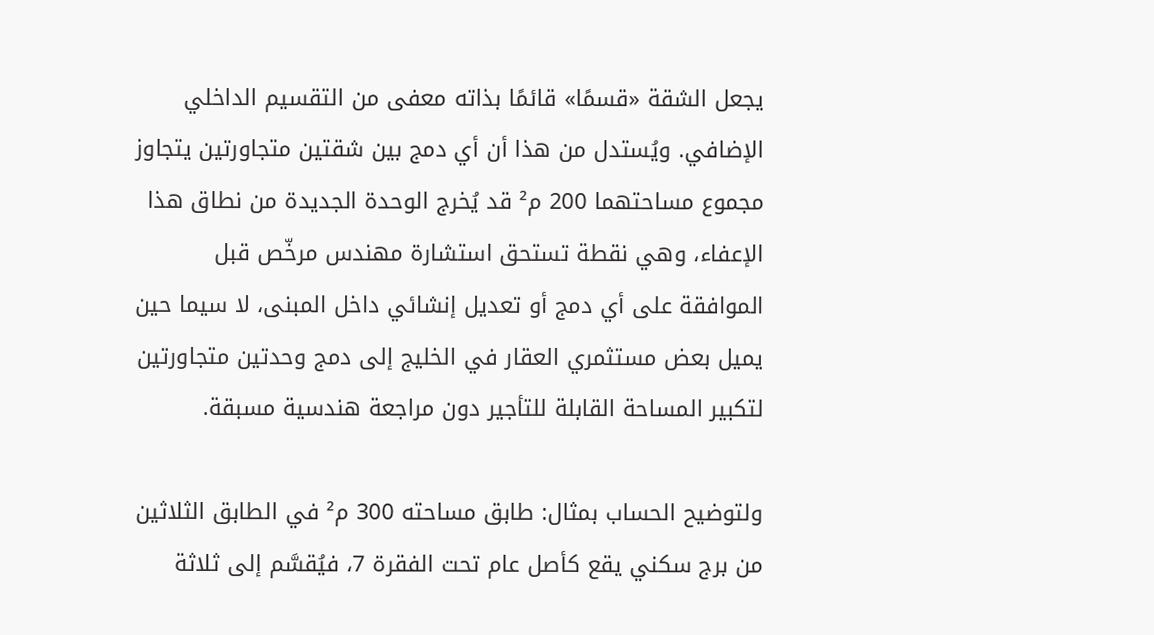يجعل الشقة «قسمًا» قائمًا بذاته معفى من التقسيم الداخلي الإضافي. ويُستدل من هذا أن أي دمج بين شقتين متجاورتين يتجاوز مجموع مساحتهما 200 م² قد يُخرج الوحدة الجديدة من نطاق هذا الإعفاء، وهي نقطة تستحق استشارة مهندس مرخّص قبل الموافقة على أي دمج أو تعديل إنشائي داخل المبنى، لا سيما حين يميل بعض مستثمري العقار في الخليج إلى دمج وحدتين متجاورتين لتكبير المساحة القابلة للتأجير دون مراجعة هندسية مسبقة.

ولتوضيح الحساب بمثال: طابق مساحته 300 م² في الطابق الثلاثين من برج سكني يقع كأصل عام تحت الفقرة 7، فيُقسَّم إلى ثلاثة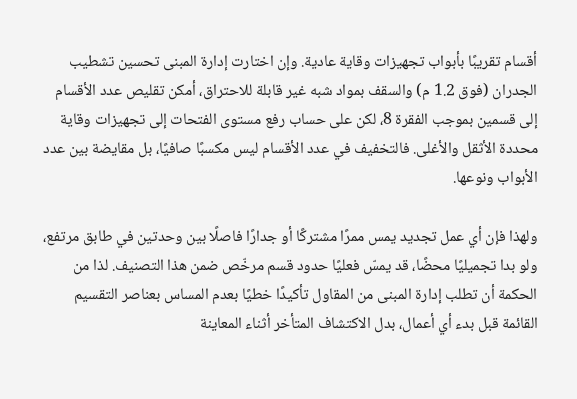أقسام تقريبًا بأبواب تجهيزات وقاية عادية. وإن اختارت إدارة المبنى تحسين تشطيب الجدران (فوق 1.2 م) والسقف بمواد شبه غير قابلة للاحتراق، أمكن تقليص عدد الأقسام إلى قسمين بموجب الفقرة 8، لكن على حساب رفع مستوى الفتحات إلى تجهيزات وقاية محددة الأثقل والأغلى. فالتخفيف في عدد الأقسام ليس مكسبًا صافيًا، بل مقايضة بين عدد الأبواب ونوعها.

ولهذا فإن أي عمل تجديد يمس ممرًا مشتركًا أو جدارًا فاصلًا بين وحدتين في طابق مرتفع، ولو بدا تجميليًا محضًا، قد يمسّ فعليًا حدود قسم مرخّص ضمن هذا التصنيف. لذا من الحكمة أن تطلب إدارة المبنى من المقاول تأكيدًا خطيًا بعدم المساس بعناصر التقسيم القائمة قبل بدء أي أعمال، بدل الاكتشاف المتأخر أثناء المعاينة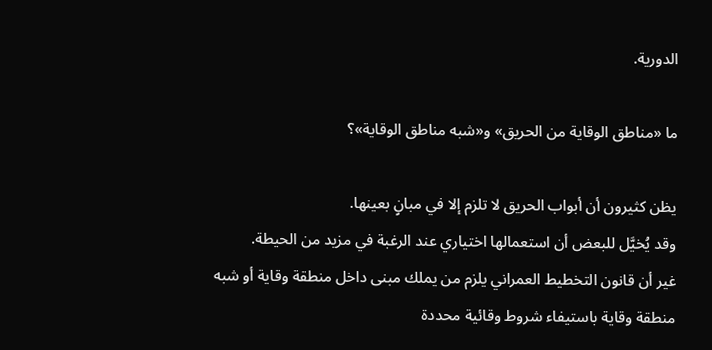الدورية.

ما «مناطق الوقاية من الحريق» و«شبه مناطق الوقاية»؟

يظن كثيرون أن أبواب الحريق لا تلزم إلا في مبانٍ بعينها.
وقد يُخيَّل للبعض أن استعمالها اختياري عند الرغبة في مزيد من الحيطة.
غير أن قانون التخطيط العمراني يلزم من يملك مبنى داخل منطقة وقاية أو شبه منطقة وقاية باستيفاء شروط وقائية محددة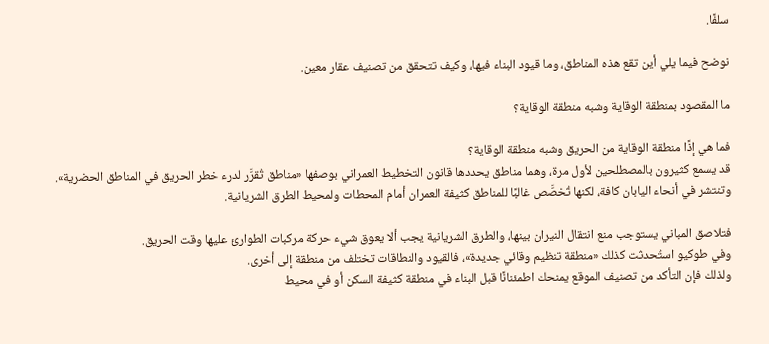سلفًا.

نوضح فيما يلي أين تقع هذه المناطق، وما قيود البناء فيها، وكيف تتحقق من تصنيف عقار معين.

ما المقصود بمنطقة الوقاية وشبه منطقة الوقاية؟

فما هي إذًا منطقة الوقاية من الحريق وشبه منطقة الوقاية؟
قد يسمع كثيرون بالمصطلحين لأول مرة، وهما مناطق يحددها قانون التخطيط العمراني بوصفها «مناطق تُقرَّر لدرء خطر الحريق في المناطق الحضرية».
وتنتشر في أنحاء اليابان كافة، لكنها تُخصَّص غالبًا للمناطق كثيفة العمران أمام المحطات ولمحيط الطرق الشريانية.

فتلاصق المباني يستوجب منع انتقال النيران بينها، والطرق الشريانية يجب ألا يعوق شيء حركة مركبات الطوارئ عليها وقت الحريق.
وفي طوكيو استُحدثت كذلك «منطقة تنظيم وقائي جديدة»، فالقيود والنطاقات تختلف من منطقة إلى أخرى.
ولذلك فإن التأكد من تصنيف الموقع يمنحك اطمئنانًا قبل البناء في منطقة كثيفة السكن أو في محيط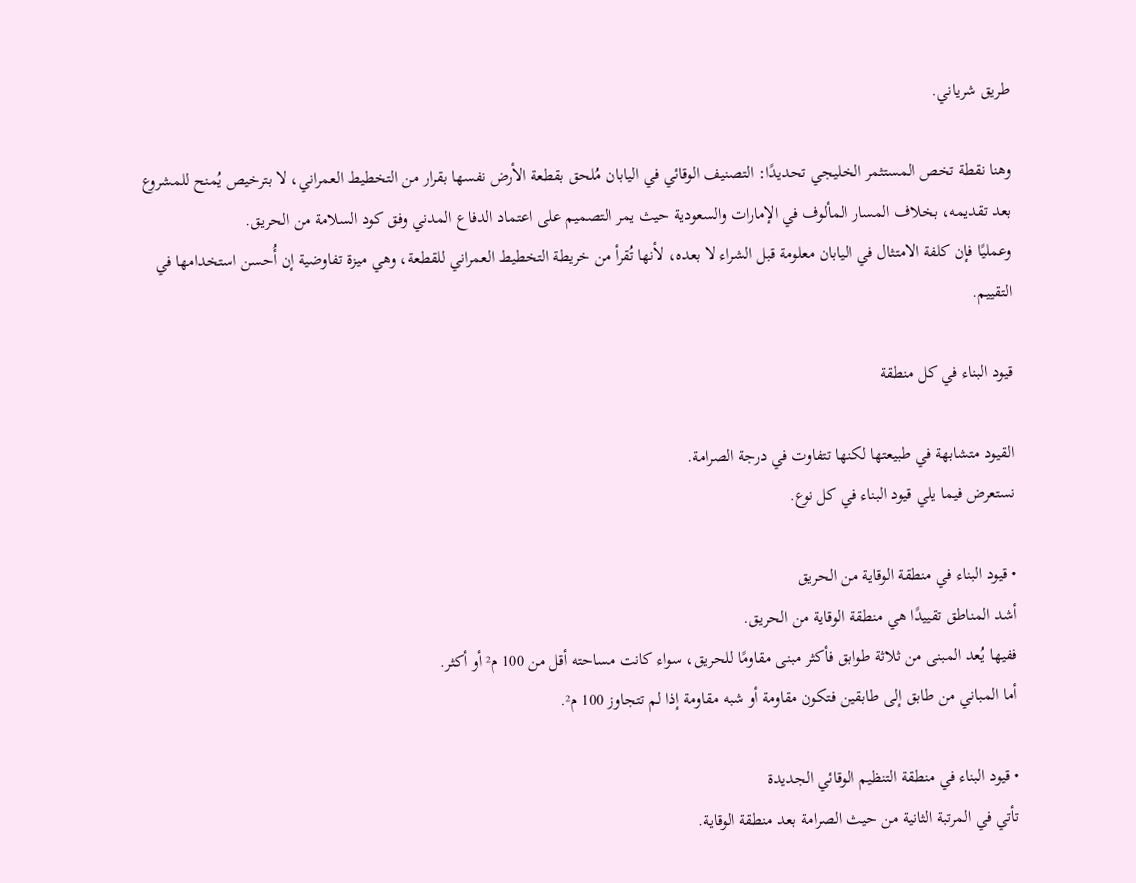طريق شرياني.

وهنا نقطة تخص المستثمر الخليجي تحديدًا: التصنيف الوقائي في اليابان مُلحق بقطعة الأرض نفسها بقرار من التخطيط العمراني، لا بترخيص يُمنح للمشروع بعد تقديمه، بخلاف المسار المألوف في الإمارات والسعودية حيث يمر التصميم على اعتماد الدفاع المدني وفق كود السلامة من الحريق.
وعمليًا فإن كلفة الامتثال في اليابان معلومة قبل الشراء لا بعده، لأنها تُقرأ من خريطة التخطيط العمراني للقطعة، وهي ميزة تفاوضية إن أُحسن استخدامها في التقييم.

قيود البناء في كل منطقة

القيود متشابهة في طبيعتها لكنها تتفاوت في درجة الصرامة.
نستعرض فيما يلي قيود البناء في كل نوع.

• قيود البناء في منطقة الوقاية من الحريق
أشد المناطق تقييدًا هي منطقة الوقاية من الحريق.
ففيها يُعد المبنى من ثلاثة طوابق فأكثر مبنى مقاومًا للحريق، سواء كانت مساحته أقل من 100 م² أو أكثر.
أما المباني من طابق إلى طابقين فتكون مقاومة أو شبه مقاومة إذا لم تتجاوز 100 م².

• قيود البناء في منطقة التنظيم الوقائي الجديدة
تأتي في المرتبة الثانية من حيث الصرامة بعد منطقة الوقاية.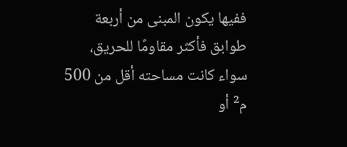ففيها يكون المبنى من أربعة طوابق فأكثر مقاومًا للحريق، سواء كانت مساحته أقل من 500 م² أو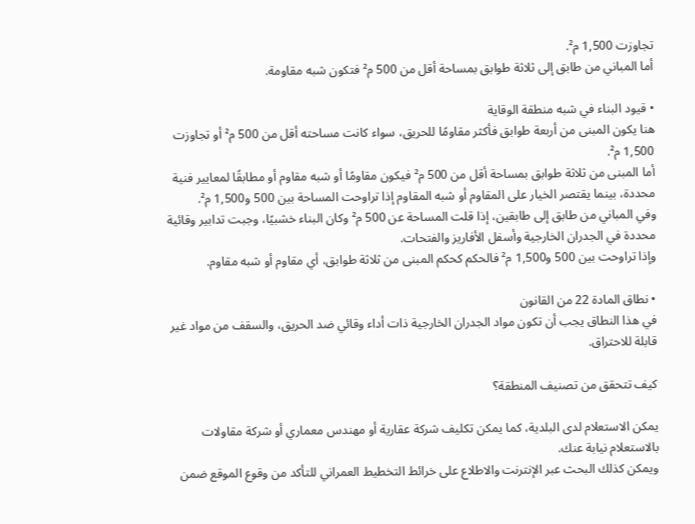تجاوزت 1,500 م².
أما المباني من طابق إلى ثلاثة طوابق بمساحة أقل من 500 م² فتكون شبه مقاومة.

• قيود البناء في شبه منطقة الوقاية
هنا يكون المبنى من أربعة طوابق فأكثر مقاومًا للحريق، سواء كانت مساحته أقل من 500 م² أو تجاوزت 1,500 م².
أما المبنى من ثلاثة طوابق بمساحة أقل من 500 م² فيكون مقاومًا أو شبه مقاوم أو مطابقًا لمعايير فنية محددة، بينما يقتصر الخيار على المقاوم أو شبه المقاوم إذا تراوحت المساحة بين 500 و1,500 م².
وفي المباني من طابق إلى طابقين، إذا قلت المساحة عن 500 م² وكان البناء خشبيًا، وجبت تدابير وقائية محددة في الجدران الخارجية وأسفل الأفاريز والفتحات.
وإذا تراوحت بين 500 و1,500 م² فالحكم كحكم المبنى من ثلاثة طوابق، أي مقاوم أو شبه مقاوم.

• نطاق المادة 22 من القانون
في هذا النطاق يجب أن تكون مواد الجدران الخارجية ذات أداء وقائي ضد الحريق، والسقف من مواد غير قابلة للاحتراق.

كيف تتحقق من تصنيف المنطقة؟

يمكن الاستعلام لدى البلدية، كما يمكن تكليف شركة عقارية أو مهندس معماري أو شركة مقاولات بالاستعلام نيابة عنك.
ويمكن كذلك البحث عبر الإنترنت والاطلاع على خرائط التخطيط العمراني للتأكد من وقوع الموقع ضمن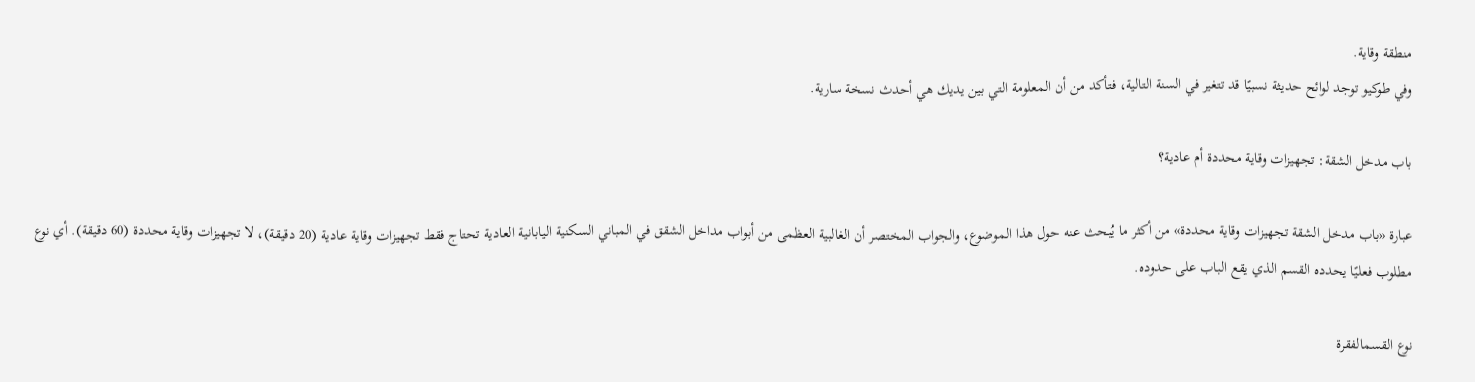منطقة وقاية.
وفي طوكيو توجد لوائح حديثة نسبيًا قد تتغير في السنة التالية، فتأكد من أن المعلومة التي بين يديك هي أحدث نسخة سارية.

باب مدخل الشقة: تجهيزات وقاية محددة أم عادية؟

عبارة «باب مدخل الشقة تجهيزات وقاية محددة» من أكثر ما يُبحث عنه حول هذا الموضوع، والجواب المختصر أن الغالبية العظمى من أبواب مداخل الشقق في المباني السكنية اليابانية العادية تحتاج فقط تجهيزات وقاية عادية (20 دقيقة)، لا تجهيزات وقاية محددة (60 دقيقة). أي نوع مطلوب فعليًا يحدده القسم الذي يقع الباب على حدوده.

نوع القسمالفقرة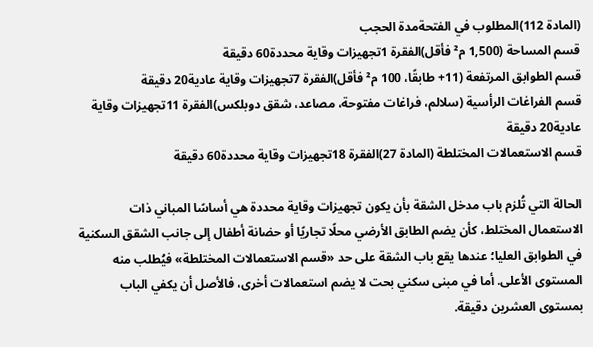(المادة 112)المطلوب في الفتحةمدة الحجب
قسم المساحة (1,500 م² فأقل)الفقرة 1تجهيزات وقاية محددة60 دقيقة
قسم الطوابق المرتفعة (11+ طابقًا، 100 م² فأقل)الفقرة 7تجهيزات وقاية عادية20 دقيقة
قسم الفراغات الرأسية (سلالم، فراغات مفتوحة، مصاعد، شقق دوبلكس)الفقرة 11تجهيزات وقاية عادية20 دقيقة
قسم الاستعمالات المختلطة (المادة 27)الفقرة 18تجهيزات وقاية محددة60 دقيقة

الحالة التي تُلزم باب مدخل الشقة بأن يكون تجهيزات وقاية محددة هي أساسًا المباني ذات الاستعمال المختلط، كأن يضم الطابق الأرضي محلًا تجاريًا أو حضانة أطفال إلى جانب الشقق السكنية في الطوابق العليا؛ عندها يقع باب الشقة على حد «قسم الاستعمالات المختلطة» فيُطلب منه المستوى الأعلى. أما في مبنى سكني بحت لا يضم استعمالات أخرى، فالأصل أن يكفي الباب بمستوى العشرين دقيقة.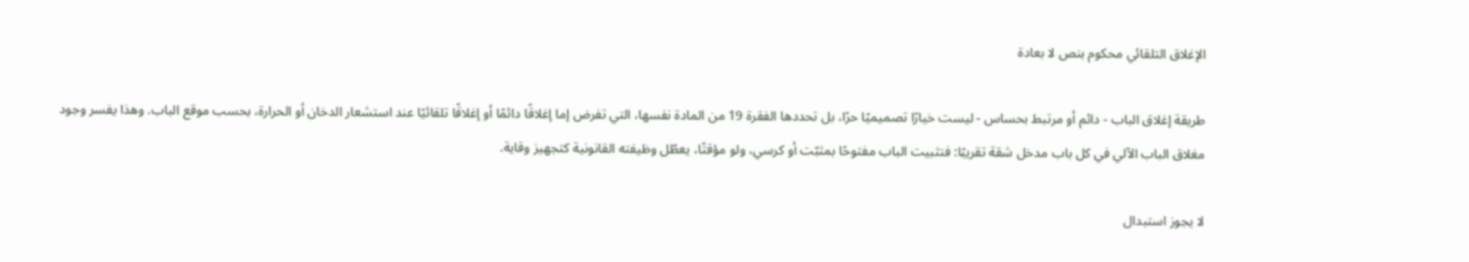الإغلاق التلقائي محكوم بنص لا بعادة

طريقة إغلاق الباب - دائم أو مرتبط بحساس - ليست خيارًا تصميميًا حرًا، بل تحددها الفقرة 19 من المادة نفسها، التي تفرض إما إغلاقًا دائمًا أو إغلاقًا تلقائيًا عند استشعار الدخان أو الحرارة، بحسب موقع الباب. وهذا يفسر وجود مغلاق الباب الآلي في كل باب مدخل شقة تقريبًا: فتثبيت الباب مفتوحًا بمثبّت أو كرسي، ولو مؤقتًا، يعطّل وظيفته القانونية كتجهيز وقاية.

لا يجوز استبدال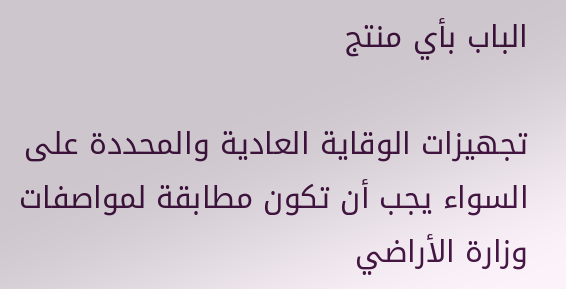الباب بأي منتج

تجهيزات الوقاية العادية والمحددة على السواء يجب أن تكون مطابقة لمواصفات وزارة الأراضي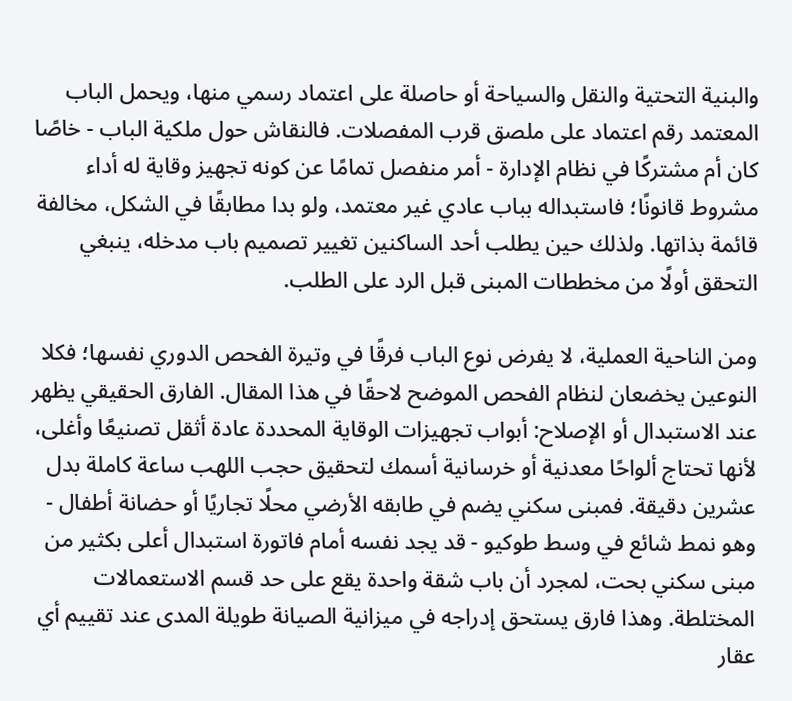والبنية التحتية والنقل والسياحة أو حاصلة على اعتماد رسمي منها، ويحمل الباب المعتمد رقم اعتماد على ملصق قرب المفصلات. فالنقاش حول ملكية الباب - خاصًا كان أم مشتركًا في نظام الإدارة - أمر منفصل تمامًا عن كونه تجهيز وقاية له أداء مشروط قانونًا؛ فاستبداله بباب عادي غير معتمد، ولو بدا مطابقًا في الشكل، مخالفة قائمة بذاتها. ولذلك حين يطلب أحد الساكنين تغيير تصميم باب مدخله، ينبغي التحقق أولًا من مخططات المبنى قبل الرد على الطلب.

ومن الناحية العملية، لا يفرض نوع الباب فرقًا في وتيرة الفحص الدوري نفسها؛ فكلا النوعين يخضعان لنظام الفحص الموضح لاحقًا في هذا المقال. الفارق الحقيقي يظهر عند الاستبدال أو الإصلاح: أبواب تجهيزات الوقاية المحددة عادة أثقل تصنيعًا وأغلى، لأنها تحتاج ألواحًا معدنية أو خرسانية أسمك لتحقيق حجب اللهب ساعة كاملة بدل عشرين دقيقة. فمبنى سكني يضم في طابقه الأرضي محلًا تجاريًا أو حضانة أطفال - وهو نمط شائع في وسط طوكيو - قد يجد نفسه أمام فاتورة استبدال أعلى بكثير من مبنى سكني بحت، لمجرد أن باب شقة واحدة يقع على حد قسم الاستعمالات المختلطة. وهذا فارق يستحق إدراجه في ميزانية الصيانة طويلة المدى عند تقييم أي عقار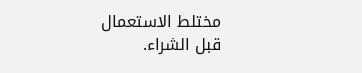مختلط الاستعمال قبل الشراء.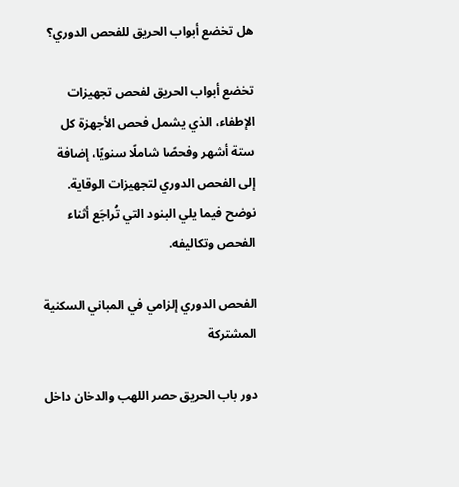هل تخضع أبواب الحريق للفحص الدوري؟

تخضع أبواب الحريق لفحص تجهيزات الإطفاء، الذي يشمل فحص الأجهزة كل ستة أشهر وفحصًا شاملًا سنويًا، إضافة إلى الفحص الدوري لتجهيزات الوقاية.
نوضح فيما يلي البنود التي تُراجَع أثناء الفحص وتكاليفه.

الفحص الدوري إلزامي في المباني السكنية المشتركة

دور باب الحريق حصر اللهب والدخان داخل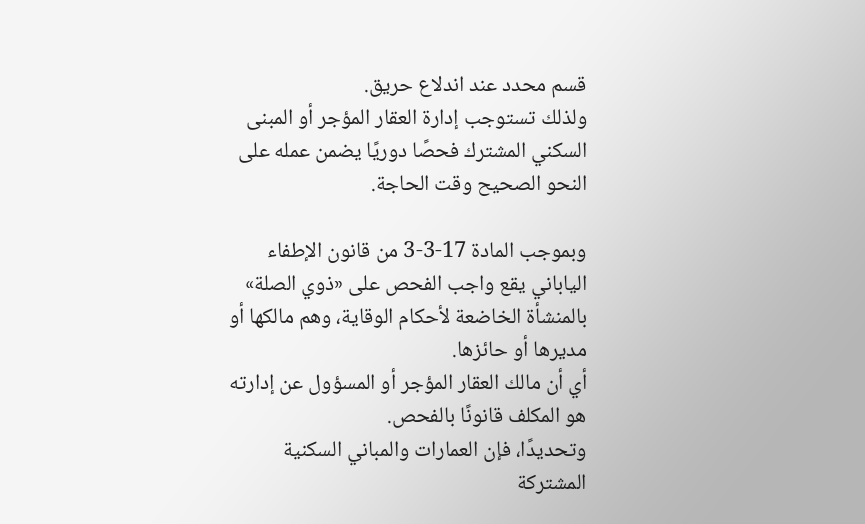قسم محدد عند اندلاع حريق.
ولذلك تستوجب إدارة العقار المؤجر أو المبنى السكني المشترك فحصًا دوريًا يضمن عمله على النحو الصحيح وقت الحاجة.

وبموجب المادة 17-3-3 من قانون الإطفاء الياباني يقع واجب الفحص على «ذوي الصلة» بالمنشأة الخاضعة لأحكام الوقاية، وهم مالكها أو مديرها أو حائزها.
أي أن مالك العقار المؤجر أو المسؤول عن إدارته هو المكلف قانونًا بالفحص.
وتحديدًا، فإن العمارات والمباني السكنية المشتركة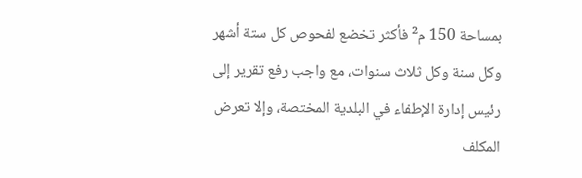بمساحة 150 م² فأكثر تخضع لفحوص كل ستة أشهر وكل سنة وكل ثلاث سنوات، مع واجب رفع تقرير إلى رئيس إدارة الإطفاء في البلدية المختصة، وإلا تعرض المكلف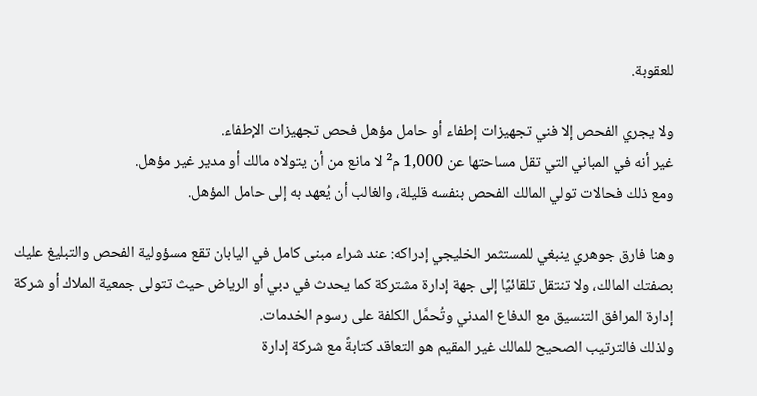للعقوبة.

ولا يجري الفحص إلا فني تجهيزات إطفاء أو حامل مؤهل فحص تجهيزات الإطفاء.
غير أنه في المباني التي تقل مساحتها عن 1,000 م² لا مانع من أن يتولاه مالك أو مدير غير مؤهل.
ومع ذلك فحالات تولي المالك الفحص بنفسه قليلة، والغالب أن يُعهد به إلى حامل المؤهل.

وهنا فارق جوهري ينبغي للمستثمر الخليجي إدراكه: عند شراء مبنى كامل في اليابان تقع مسؤولية الفحص والتبليغ عليك بصفتك المالك، ولا تنتقل تلقائيًا إلى جهة إدارة مشتركة كما يحدث في دبي أو الرياض حيث تتولى جمعية الملاك أو شركة إدارة المرافق التنسيق مع الدفاع المدني وتُحمَّل الكلفة على رسوم الخدمات.
ولذلك فالترتيب الصحيح للمالك غير المقيم هو التعاقد كتابةً مع شركة إدارة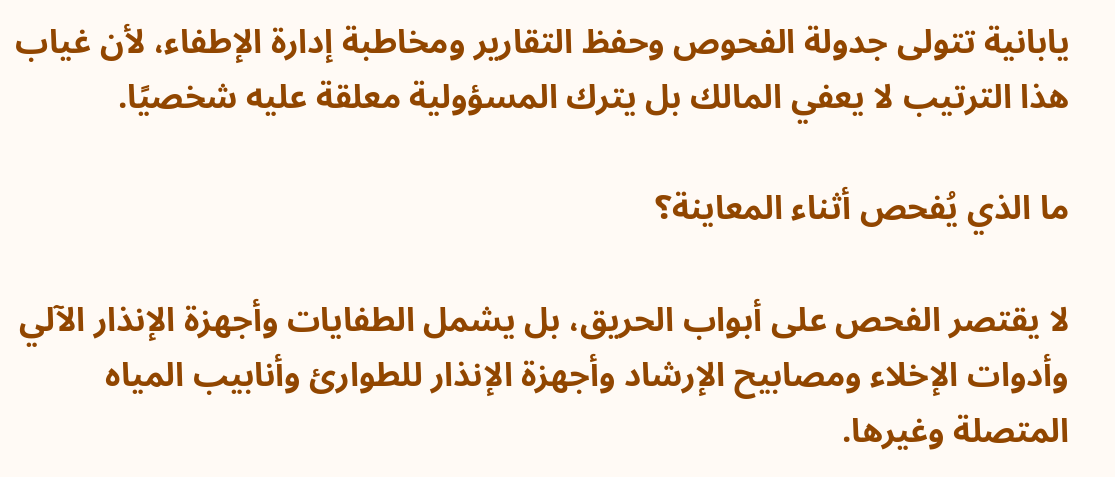يابانية تتولى جدولة الفحوص وحفظ التقارير ومخاطبة إدارة الإطفاء، لأن غياب هذا الترتيب لا يعفي المالك بل يترك المسؤولية معلقة عليه شخصيًا.

ما الذي يُفحص أثناء المعاينة؟

لا يقتصر الفحص على أبواب الحريق، بل يشمل الطفايات وأجهزة الإنذار الآلي وأدوات الإخلاء ومصابيح الإرشاد وأجهزة الإنذار للطوارئ وأنابيب المياه المتصلة وغيرها.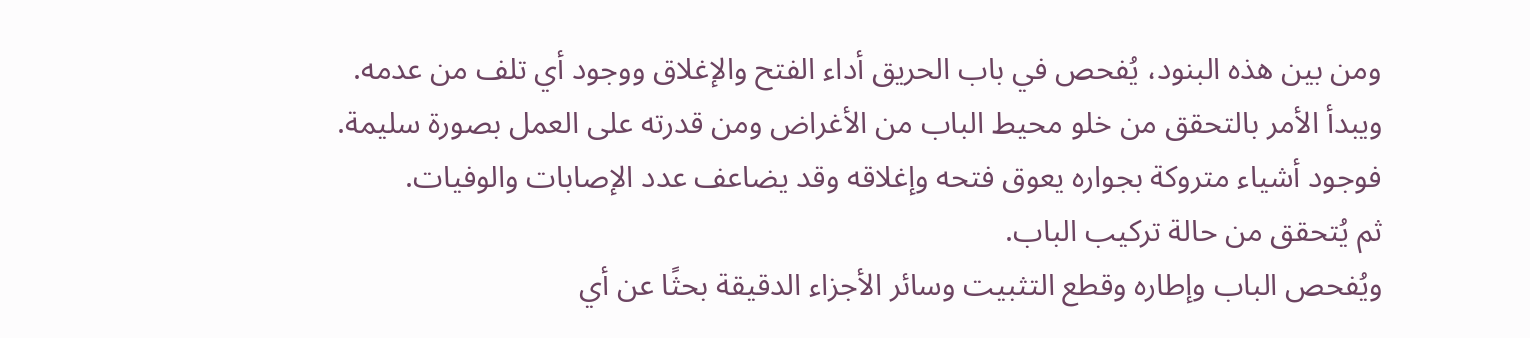ومن بين هذه البنود، يُفحص في باب الحريق أداء الفتح والإغلاق ووجود أي تلف من عدمه.
ويبدأ الأمر بالتحقق من خلو محيط الباب من الأغراض ومن قدرته على العمل بصورة سليمة.
فوجود أشياء متروكة بجواره يعوق فتحه وإغلاقه وقد يضاعف عدد الإصابات والوفيات.
ثم يُتحقق من حالة تركيب الباب.
ويُفحص الباب وإطاره وقطع التثبيت وسائر الأجزاء الدقيقة بحثًا عن أي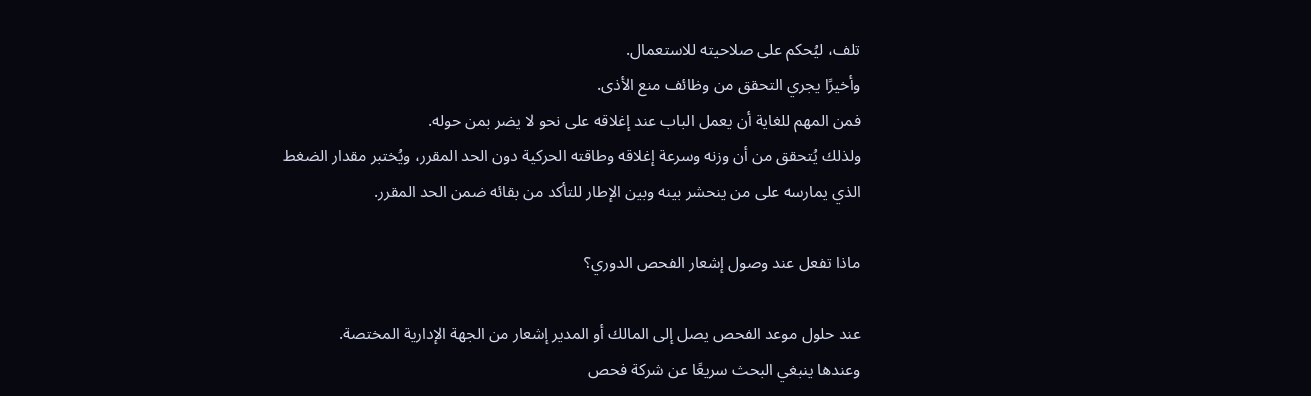تلف، ليُحكم على صلاحيته للاستعمال.
وأخيرًا يجري التحقق من وظائف منع الأذى.
فمن المهم للغاية أن يعمل الباب عند إغلاقه على نحو لا يضر بمن حوله.
ولذلك يُتحقق من أن وزنه وسرعة إغلاقه وطاقته الحركية دون الحد المقرر، ويُختبر مقدار الضغط الذي يمارسه على من ينحشر بينه وبين الإطار للتأكد من بقائه ضمن الحد المقرر.

ماذا تفعل عند وصول إشعار الفحص الدوري؟

عند حلول موعد الفحص يصل إلى المالك أو المدير إشعار من الجهة الإدارية المختصة.
وعندها ينبغي البحث سريعًا عن شركة فحص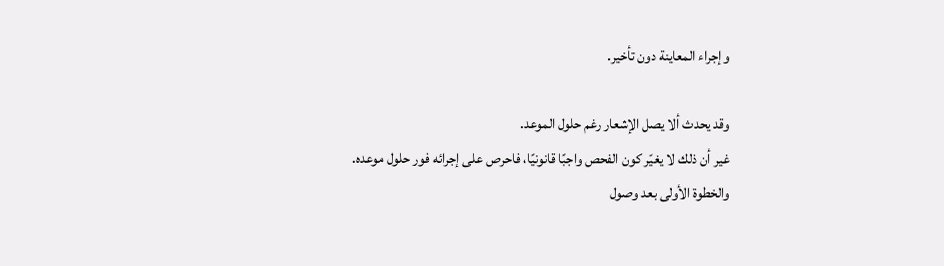وإجراء المعاينة دون تأخير.

وقد يحدث ألا يصل الإشعار رغم حلول الموعد.
غير أن ذلك لا يغيّر كون الفحص واجبًا قانونيًا، فاحرص على إجرائه فور حلول موعده.
والخطوة الأولى بعد وصول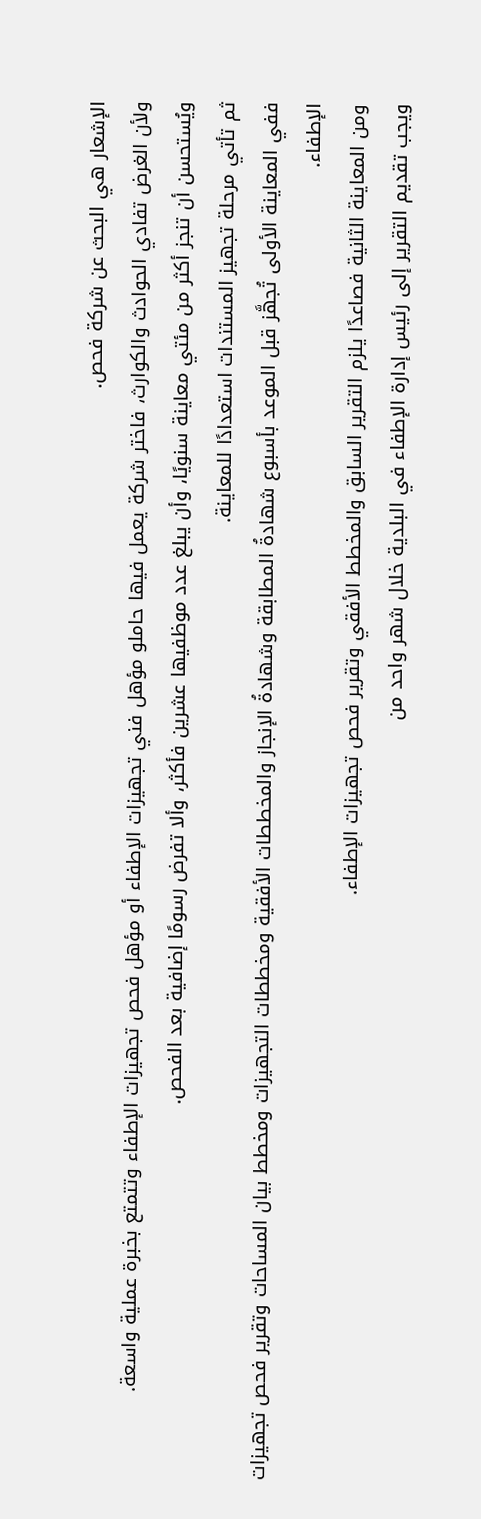الإشعار هي البحث عن شركة فحص.
ولأن الغرض تفادي الحوادث والكوارث، فاختر شركة يعمل فيها حاملو مؤهل فني تجهيزات الإطفاء أو مؤهل فحص تجهيزات الإطفاء وتتمتع بخبرة عملية واسعة.
ويُستحسن أن تنجز أكثر من مئتي معاينة سنويًا، وأن يبلغ عدد موظفيها عشرين فأكثر، وألا تفرض رسومًا إضافية بعد الفحص.
ثم تأتي مرحلة تجهيز المستندات استعدادًا للمعاينة.
ففي المعاينة الأولى تُجهَّز قبل الموعد بأسبوع شهادةُ المطابقة وشهادةُ الإنجاز والمخططات الأفقية ومخططات التجهيزات ومخطط بيان المساحات وتقرير فحص تجهيزات الإطفاء.
ومن المعاينة الثانية فصاعدًا يلزم التقرير السابق والمخطط الأفقي وتقرير فحص تجهيزات الإطفاء.
ويجب تقديم التقرير إلى رئيس إدارة الإطفاء في البلدية خلال شهر واحد من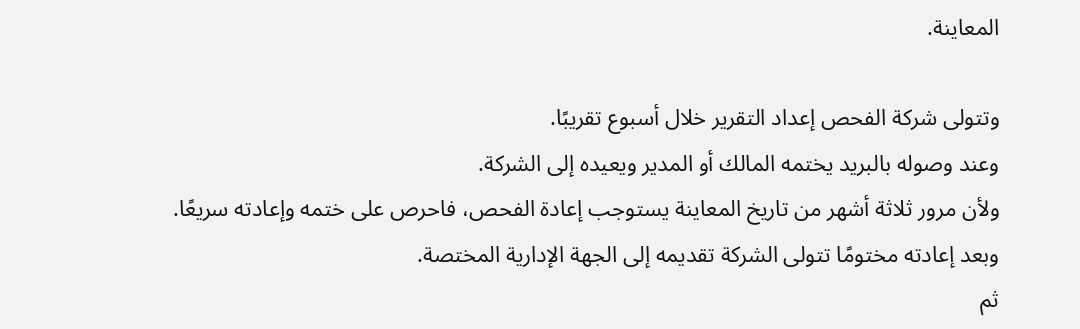المعاينة.

وتتولى شركة الفحص إعداد التقرير خلال أسبوع تقريبًا.
وعند وصوله بالبريد يختمه المالك أو المدير ويعيده إلى الشركة.
ولأن مرور ثلاثة أشهر من تاريخ المعاينة يستوجب إعادة الفحص، فاحرص على ختمه وإعادته سريعًا.
وبعد إعادته مختومًا تتولى الشركة تقديمه إلى الجهة الإدارية المختصة.
ثم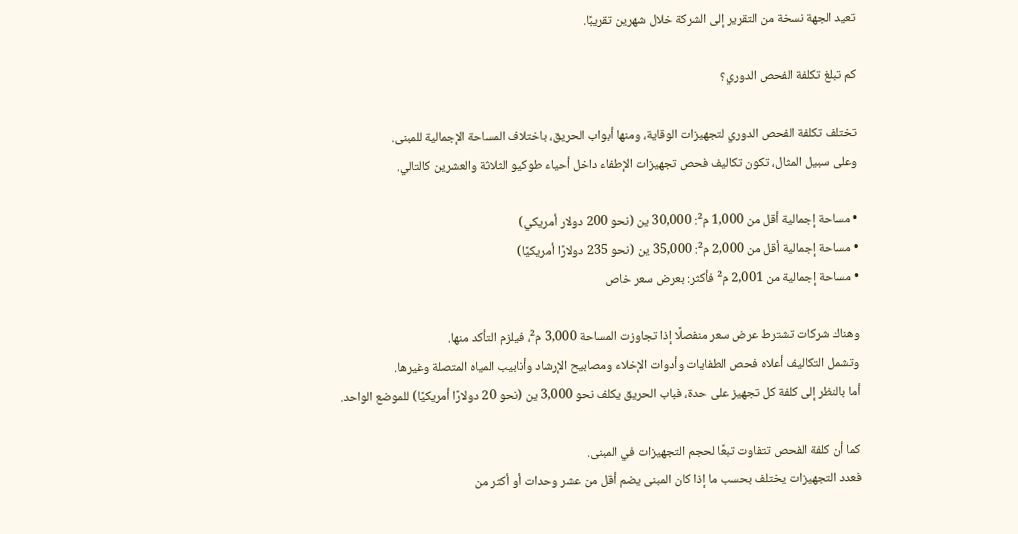تعيد الجهة نسخة من التقرير إلى الشركة خلال شهرين تقريبًا.

كم تبلغ تكلفة الفحص الدوري؟

تختلف تكلفة الفحص الدوري لتجهيزات الوقاية، ومنها أبواب الحريق، باختلاف المساحة الإجمالية للمبنى.
وعلى سبيل المثال، تكون تكاليف فحص تجهيزات الإطفاء داخل أحياء طوكيو الثلاثة والعشرين كالتالي.

• مساحة إجمالية أقل من 1,000 م²: 30,000 ين (نحو 200 دولار أمريكي)
• مساحة إجمالية أقل من 2,000 م²: 35,000 ين (نحو 235 دولارًا أمريكيًا)
• مساحة إجمالية من 2,001 م² فأكثر: بعرض سعر خاص

وهناك شركات تشترط عرض سعر منفصلًا إذا تجاوزت المساحة 3,000 م²، فيلزم التأكد منها.
وتشمل التكاليف أعلاه فحص الطفايات وأدوات الإخلاء ومصابيح الإرشاد وأنابيب المياه المتصلة وغيرها.
أما بالنظر إلى كلفة كل تجهيز على حدة، فباب الحريق يكلف نحو 3,000 ين (نحو 20 دولارًا أمريكيًا) للموضع الواحد.

كما أن كلفة الفحص تتفاوت تبعًا لحجم التجهيزات في المبنى.
فعدد التجهيزات يختلف بحسب ما إذا كان المبنى يضم أقل من عشر وحدات أو أكثر من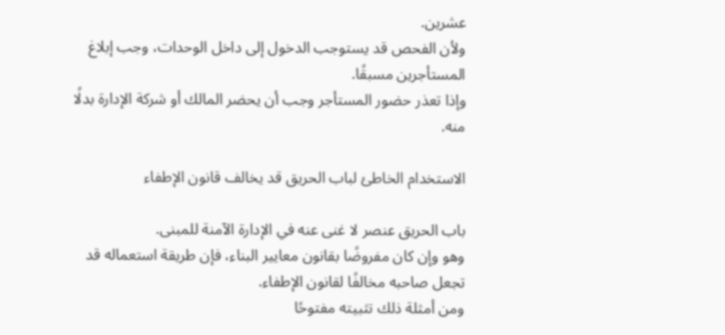عشرين.
ولأن الفحص قد يستوجب الدخول إلى داخل الوحدات، وجب إبلاغ المستأجرين مسبقًا.
وإذا تعذر حضور المستأجر وجب أن يحضر المالك أو شركة الإدارة بدلًا منه.

الاستخدام الخاطئ لباب الحريق قد يخالف قانون الإطفاء

باب الحريق عنصر لا غنى عنه في الإدارة الآمنة للمبنى.
وهو وإن كان مفروضًا بقانون معايير البناء، فإن طريقة استعماله قد تجعل صاحبه مخالفًا لقانون الإطفاء.
ومن أمثلة ذلك تثبيته مفتوحًا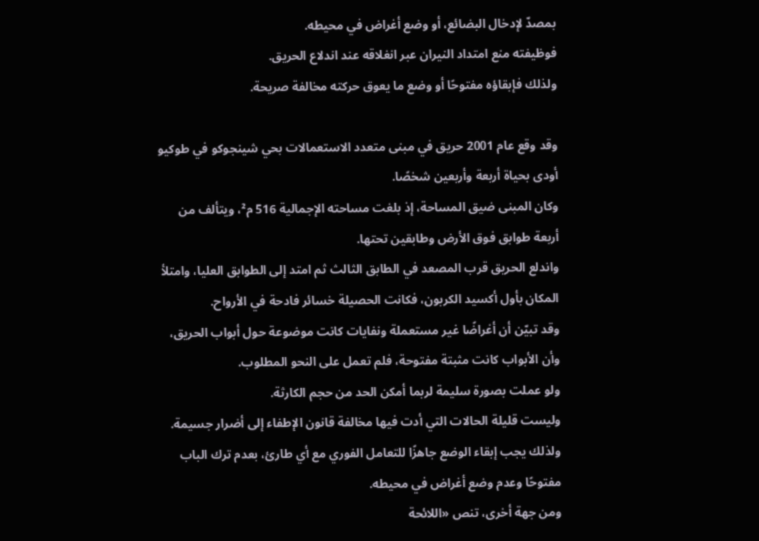بمصدّ لإدخال البضائع، أو وضع أغراض في محيطه.
فوظيفته منع امتداد النيران عبر انغلاقه عند اندلاع الحريق.
ولذلك فإبقاؤه مفتوحًا أو وضع ما يعوق حركته مخالفة صريحة.

وقد وقع عام 2001 حريق في مبنى متعدد الاستعمالات بحي شينجوكو في طوكيو أودى بحياة أربعة وأربعين شخصًا.
وكان المبنى ضيق المساحة، إذ بلغت مساحته الإجمالية 516 م²، ويتألف من أربعة طوابق فوق الأرض وطابقين تحتها.
واندلع الحريق قرب المصعد في الطابق الثالث ثم امتد إلى الطوابق العليا، وامتلأ المكان بأول أكسيد الكربون، فكانت الحصيلة خسائر فادحة في الأرواح.
وقد تبيّن أن أغراضًا غير مستعملة ونفايات كانت موضوعة حول أبواب الحريق، وأن الأبواب كانت مثبتة مفتوحة، فلم تعمل على النحو المطلوب.
ولو عملت بصورة سليمة لربما أمكن الحد من حجم الكارثة.
وليست قليلة الحالات التي أدت فيها مخالفة قانون الإطفاء إلى أضرار جسيمة.
ولذلك يجب إبقاء الوضع جاهزًا للتعامل الفوري مع أي طارئ، بعدم ترك الباب مفتوحًا وعدم وضع أغراض في محيطه.
ومن جهة أخرى، تنص «اللائحة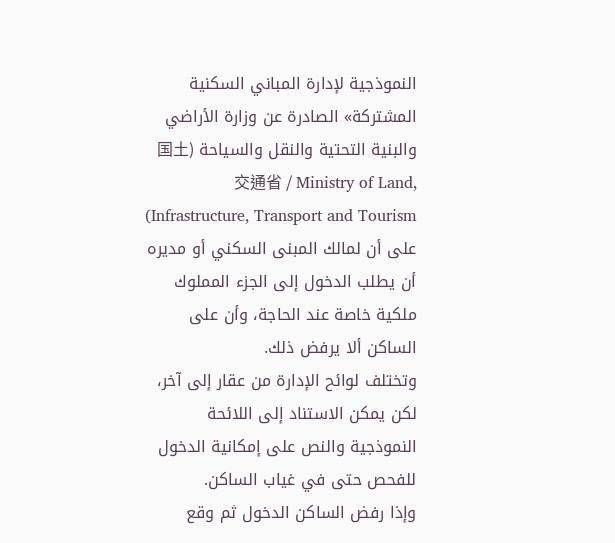النموذجية لإدارة المباني السكنية المشتركة» الصادرة عن وزارة الأراضي والبنية التحتية والنقل والسياحة (国土交通省 / Ministry of Land, Infrastructure, Transport and Tourism) على أن لمالك المبنى السكني أو مديره أن يطلب الدخول إلى الجزء المملوك ملكية خاصة عند الحاجة، وأن على الساكن ألا يرفض ذلك.
وتختلف لوائح الإدارة من عقار إلى آخر، لكن يمكن الاستناد إلى اللائحة النموذجية والنص على إمكانية الدخول للفحص حتى في غياب الساكن.
وإذا رفض الساكن الدخول ثم وقع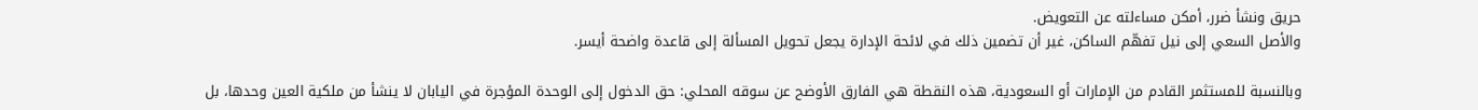حريق ونشأ ضرر، أمكن مساءلته عن التعويض.
والأصل السعي إلى نيل تفهّم الساكن، غير أن تضمين ذلك في لائحة الإدارة يجعل تحويل المسألة إلى قاعدة واضحة أيسر.

وبالنسبة للمستثمر القادم من الإمارات أو السعودية، هذه النقطة هي الفارق الأوضح عن سوقه المحلي: حق الدخول إلى الوحدة المؤجرة في اليابان لا ينشأ من ملكية العين وحدها، بل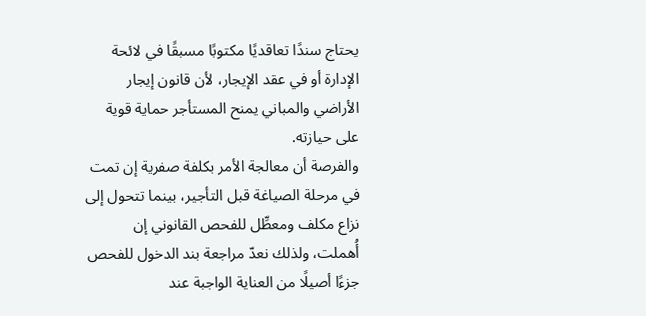يحتاج سندًا تعاقديًا مكتوبًا مسبقًا في لائحة الإدارة أو في عقد الإيجار، لأن قانون إيجار الأراضي والمباني يمنح المستأجر حماية قوية على حيازته.
والفرصة أن معالجة الأمر بكلفة صفرية إن تمت في مرحلة الصياغة قبل التأجير، بينما تتحول إلى نزاع مكلف ومعطِّل للفحص القانوني إن أُهملت، ولذلك نعدّ مراجعة بند الدخول للفحص جزءًا أصيلًا من العناية الواجبة عند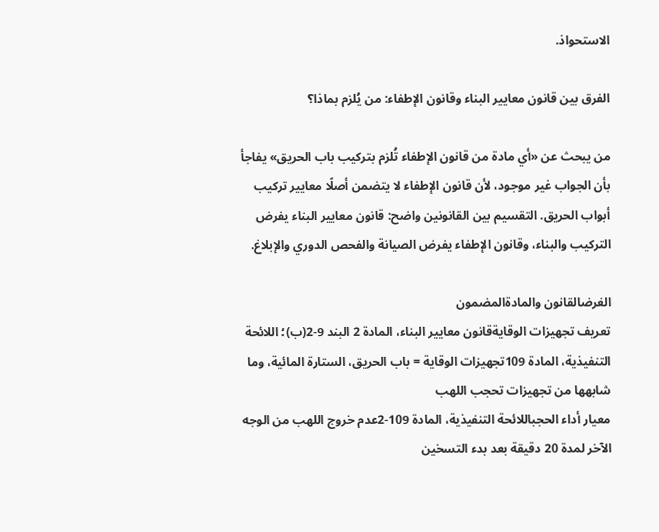الاستحواذ.

الفرق بين قانون معايير البناء وقانون الإطفاء: من يُلزم بماذا؟

من يبحث عن «أي مادة من قانون الإطفاء تُلزم بتركيب باب الحريق» يفاجأ بأن الجواب غير موجود، لأن قانون الإطفاء لا يتضمن أصلًا معايير تركيب أبواب الحريق. التقسيم بين القانونين واضح: قانون معايير البناء يفرض التركيب والبناء، وقانون الإطفاء يفرض الصيانة والفحص الدوري والإبلاغ.

الغرضالقانون والمادةالمضمون
تعريف تجهيزات الوقايةقانون معايير البناء، المادة 2 البند 9-2(ب)؛ اللائحة التنفيذية، المادة 109تجهيزات الوقاية = باب الحريق، الستارة المائية، وما شابهها من تجهيزات تحجب اللهب
معيار أداء الحجباللائحة التنفيذية، المادة 109-2عدم خروج اللهب من الوجه الآخر لمدة 20 دقيقة بعد بدء التسخين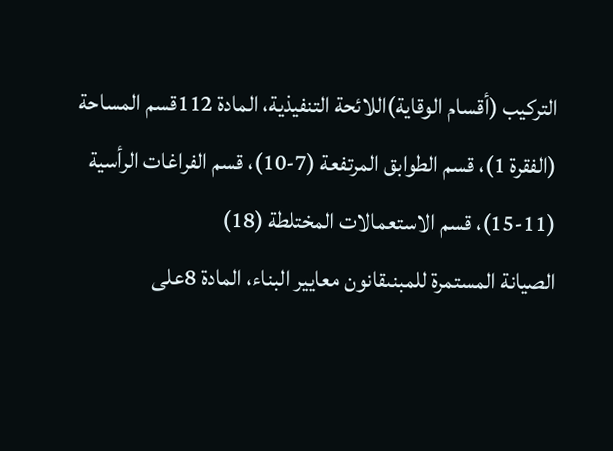التركيب (أقسام الوقاية)اللائحة التنفيذية، المادة 112قسم المساحة (الفقرة 1)، قسم الطوابق المرتفعة (7-10)، قسم الفراغات الرأسية (11-15)، قسم الاستعمالات المختلطة (18)
الصيانة المستمرة للمبنىقانون معايير البناء، المادة 8على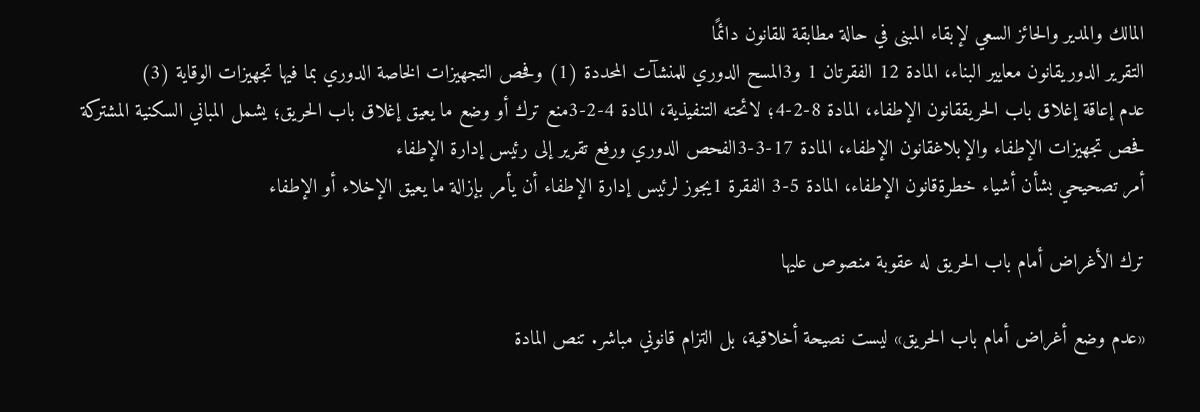المالك والمدير والحائز السعي لإبقاء المبنى في حالة مطابقة للقانون دائمًا
التقرير الدوريقانون معايير البناء، المادة 12 الفقرتان 1 و3المسح الدوري للمنشآت المحددة (1) وفحص التجهيزات الخاصة الدوري بما فيها تجهيزات الوقاية (3)
عدم إعاقة إغلاق باب الحريققانون الإطفاء، المادة 8-2-4؛ لائحته التنفيذية، المادة 4-2-3منع ترك أو وضع ما يعيق إغلاق باب الحريق؛ يشمل المباني السكنية المشتركة
فحص تجهيزات الإطفاء والإبلاغقانون الإطفاء، المادة 17-3-3الفحص الدوري ورفع تقرير إلى رئيس إدارة الإطفاء
أمر تصحيحي بشأن أشياء خطرةقانون الإطفاء، المادة 5-3 الفقرة 1يجوز لرئيس إدارة الإطفاء أن يأمر بإزالة ما يعيق الإخلاء أو الإطفاء

ترك الأغراض أمام باب الحريق له عقوبة منصوص عليها

«عدم وضع أغراض أمام باب الحريق» ليست نصيحة أخلاقية، بل التزام قانوني مباشر. تنص المادة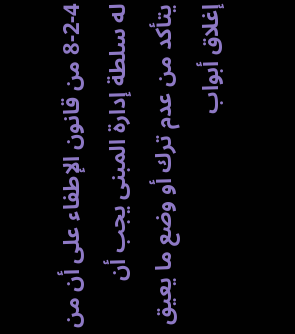8-2-4 من قانون الإطفاء على أن من له سلطة إدارة المبنى يجب أن يتأكد من عدم ترك أو وضع ما يعيق إغلاق أبواب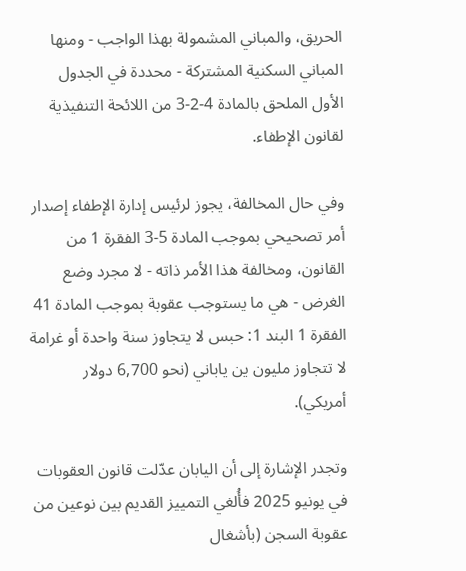الحريق، والمباني المشمولة بهذا الواجب - ومنها المباني السكنية المشتركة - محددة في الجدول الأول الملحق بالمادة 4-2-3 من اللائحة التنفيذية لقانون الإطفاء.

وفي حال المخالفة، يجوز لرئيس إدارة الإطفاء إصدار أمر تصحيحي بموجب المادة 5-3 الفقرة 1 من القانون، ومخالفة هذا الأمر ذاته - لا مجرد وضع الغرض - هي ما يستوجب عقوبة بموجب المادة 41 الفقرة 1 البند 1: حبس لا يتجاوز سنة واحدة أو غرامة لا تتجاوز مليون ين ياباني (نحو 6,700 دولار أمريكي).

وتجدر الإشارة إلى أن اليابان عدّلت قانون العقوبات في يونيو 2025 فأُلغي التمييز القديم بين نوعين من عقوبة السجن (بأشغال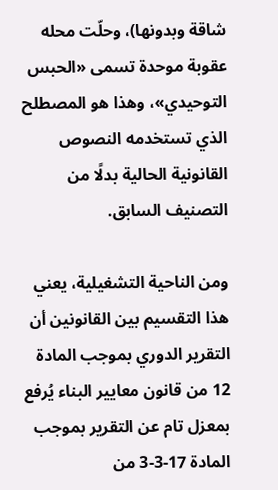شاقة وبدونها)، وحلّت محله عقوبة موحدة تسمى «الحبس التوحيدي»، وهذا هو المصطلح الذي تستخدمه النصوص القانونية الحالية بدلًا من التصنيف السابق.

ومن الناحية التشغيلية، يعني هذا التقسيم بين القانونين أن التقرير الدوري بموجب المادة 12 من قانون معايير البناء يُرفع بمعزل تام عن التقرير بموجب المادة 17-3-3 من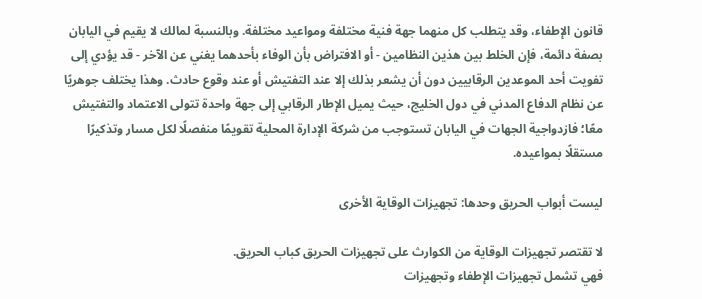قانون الإطفاء، وقد يتطلب كل منهما جهة فنية مختلفة ومواعيد مختلفة. وبالنسبة لمالك لا يقيم في اليابان بصفة دائمة، فإن الخلط بين هذين النظامين - أو الافتراض بأن الوفاء بأحدهما يغني عن الآخر - قد يؤدي إلى تفويت أحد الموعدين الرقابيين دون أن يشعر بذلك إلا عند التفتيش أو عند وقوع حادث. وهذا يختلف جوهريًا عن نظام الدفاع المدني في دول الخليج، حيث يميل الإطار الرقابي إلى جهة واحدة تتولى الاعتماد والتفتيش معًا؛ فازدواجية الجهات في اليابان تستوجب من شركة الإدارة المحلية تقويمًا منفصلًا لكل مسار وتذكيرًا مستقلًا بمواعيده.

ليست أبواب الحريق وحدها: تجهيزات الوقاية الأخرى

لا تقتصر تجهيزات الوقاية من الكوارث على تجهيزات الحريق كباب الحريق.
فهي تشمل تجهيزات الإطفاء وتجهيزات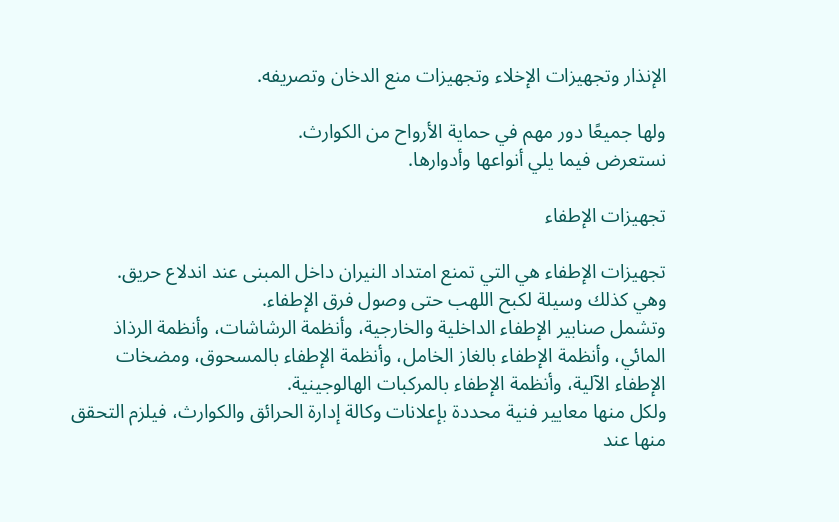الإنذار وتجهيزات الإخلاء وتجهيزات منع الدخان وتصريفه.

ولها جميعًا دور مهم في حماية الأرواح من الكوارث.
نستعرض فيما يلي أنواعها وأدوارها.

تجهيزات الإطفاء

تجهيزات الإطفاء هي التي تمنع امتداد النيران داخل المبنى عند اندلاع حريق.
وهي كذلك وسيلة لكبح اللهب حتى وصول فرق الإطفاء.
وتشمل صنابير الإطفاء الداخلية والخارجية، وأنظمة الرشاشات، وأنظمة الرذاذ المائي، وأنظمة الإطفاء بالغاز الخامل، وأنظمة الإطفاء بالمسحوق، ومضخات الإطفاء الآلية، وأنظمة الإطفاء بالمركبات الهالوجينية.
ولكل منها معايير فنية محددة بإعلانات وكالة إدارة الحرائق والكوارث، فيلزم التحقق منها عند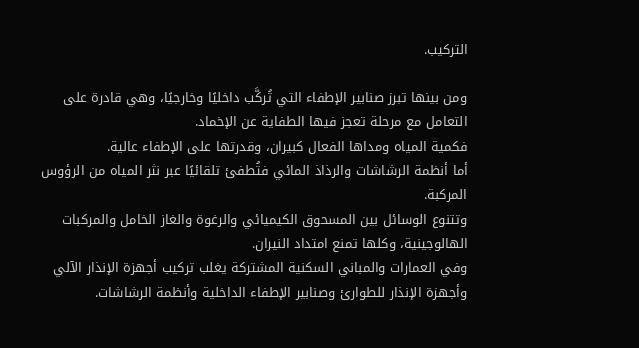التركيب.

ومن بينها تبرز صنابير الإطفاء التي تُركَّب داخليًا وخارجيًا، وهي قادرة على التعامل مع مرحلة تعجز فيها الطفاية عن الإخماد.
فكمية المياه ومداها الفعال كبيران، وقدرتها على الإطفاء عالية.
أما أنظمة الرشاشات والرذاذ المائي فتُطفئ تلقائيًا عبر نثر المياه من الرؤوس المركبة.
وتتنوع الوسائل بين المسحوق الكيميائي والرغوة والغاز الخامل والمركبات الهالوجينية، وكلها تمنع امتداد النيران.
وفي العمارات والمباني السكنية المشتركة يغلب تركيب أجهزة الإنذار الآلي وأجهزة الإنذار للطوارئ وصنابير الإطفاء الداخلية وأنظمة الرشاشات.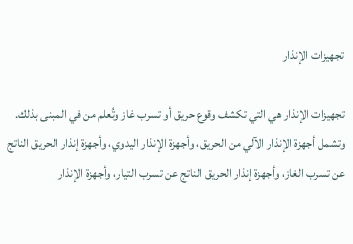تجهيزات الإنذار

تجهيزات الإنذار هي التي تكشف وقوع حريق أو تسرب غاز وتُعلم من في المبنى بذلك.
وتشمل أجهزة الإنذار الآلي من الحريق، وأجهزة الإنذار اليدوي، وأجهزة إنذار الحريق الناتج عن تسرب الغاز، وأجهزة إنذار الحريق الناتج عن تسرب التيار، وأجهزة الإنذار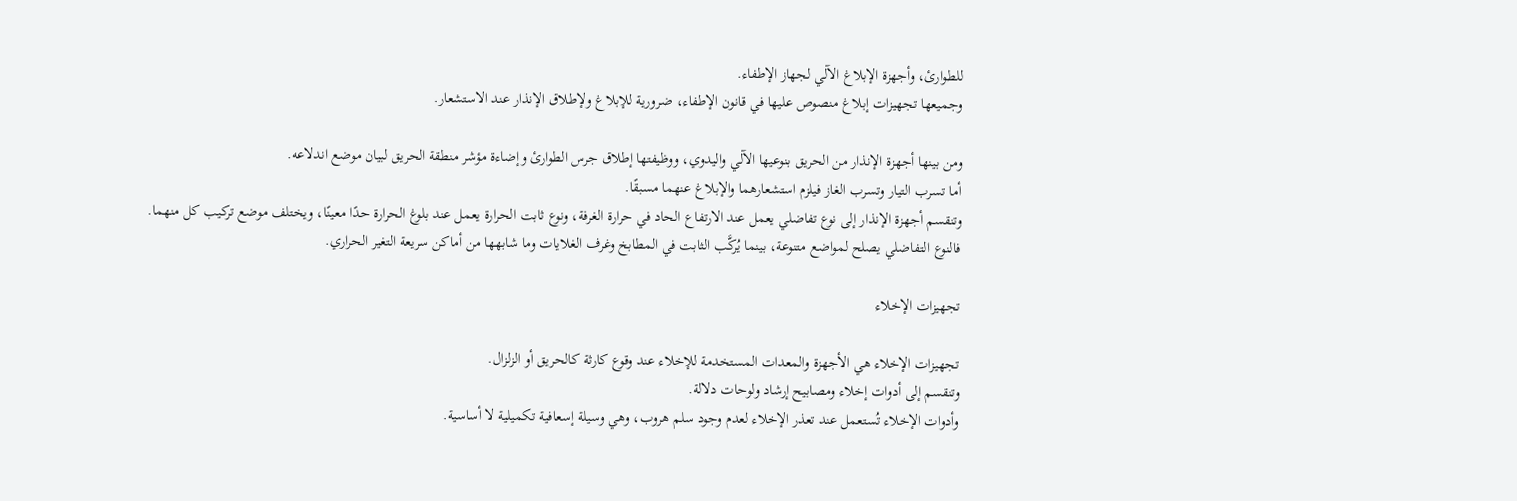للطوارئ، وأجهزة الإبلاغ الآلي لجهاز الإطفاء.
وجميعها تجهيزات إبلاغ منصوص عليها في قانون الإطفاء، ضرورية للإبلاغ ولإطلاق الإنذار عند الاستشعار.

ومن بينها أجهزة الإنذار من الحريق بنوعيها الآلي واليدوي، ووظيفتها إطلاق جرس الطوارئ وإضاءة مؤشر منطقة الحريق لبيان موضع اندلاعه.
أما تسرب التيار وتسرب الغاز فيلزم استشعارهما والإبلاغ عنهما مسبقًا.
وتنقسم أجهزة الإنذار إلى نوع تفاضلي يعمل عند الارتفاع الحاد في حرارة الغرفة، ونوع ثابت الحرارة يعمل عند بلوغ الحرارة حدًا معينًا، ويختلف موضع تركيب كل منهما.
فالنوع التفاضلي يصلح لمواضع متنوعة، بينما يُركَّب الثابت في المطابخ وغرف الغلايات وما شابهها من أماكن سريعة التغير الحراري.

تجهيزات الإخلاء

تجهيزات الإخلاء هي الأجهزة والمعدات المستخدمة للإخلاء عند وقوع كارثة كالحريق أو الزلزال.
وتنقسم إلى أدوات إخلاء ومصابيح إرشاد ولوحات دلالة.
وأدوات الإخلاء تُستعمل عند تعذر الإخلاء لعدم وجود سلم هروب، وهي وسيلة إسعافية تكميلية لا أساسية.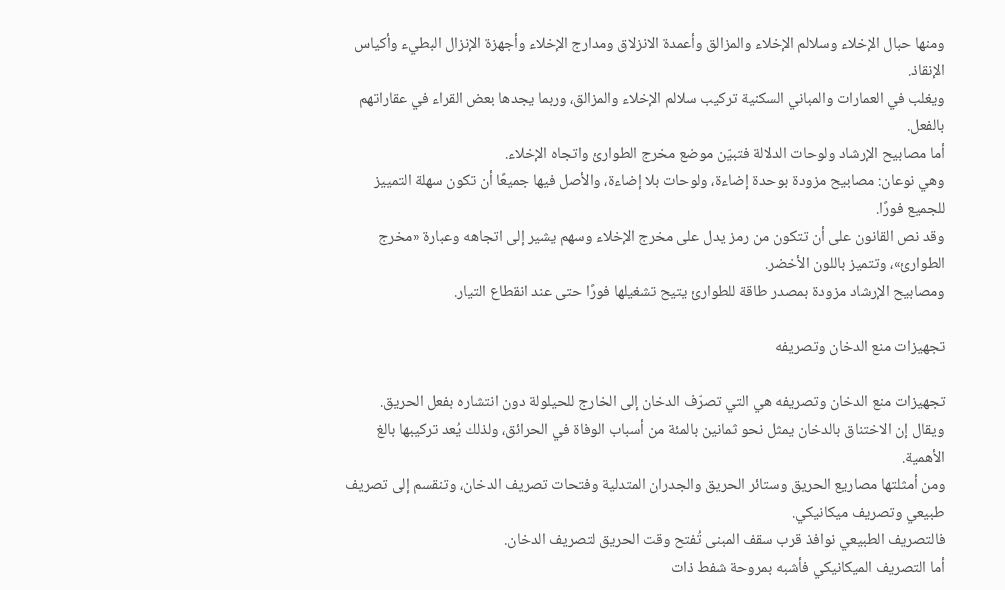ومنها حبال الإخلاء وسلالم الإخلاء والمزالق وأعمدة الانزلاق ومدارج الإخلاء وأجهزة الإنزال البطيء وأكياس الإنقاذ.
ويغلب في العمارات والمباني السكنية تركيب سلالم الإخلاء والمزالق، وربما يجدها بعض القراء في عقاراتهم بالفعل.
أما مصابيح الإرشاد ولوحات الدلالة فتبيّن موضع مخرج الطوارئ واتجاه الإخلاء.
وهي نوعان: مصابيح مزودة بوحدة إضاءة، ولوحات بلا إضاءة، والأصل فيها جميعًا أن تكون سهلة التمييز للجميع فورًا.
وقد نص القانون على أن تتكون من رمز يدل على مخرج الإخلاء وسهم يشير إلى اتجاهه وعبارة «مخرج الطوارئ»، وتتميز باللون الأخضر.
ومصابيح الإرشاد مزودة بمصدر طاقة للطوارئ يتيح تشغيلها فورًا حتى عند انقطاع التيار.

تجهيزات منع الدخان وتصريفه

تجهيزات منع الدخان وتصريفه هي التي تصرّف الدخان إلى الخارج للحيلولة دون انتشاره بفعل الحريق.
ويقال إن الاختناق بالدخان يمثل نحو ثمانين بالمئة من أسباب الوفاة في الحرائق، ولذلك يُعد تركيبها بالغ الأهمية.
ومن أمثلتها مصاريع الحريق وستائر الحريق والجدران المتدلية وفتحات تصريف الدخان، وتنقسم إلى تصريف طبيعي وتصريف ميكانيكي.
فالتصريف الطبيعي نوافذ قرب سقف المبنى تُفتح وقت الحريق لتصريف الدخان.
أما التصريف الميكانيكي فأشبه بمروحة شفط ذات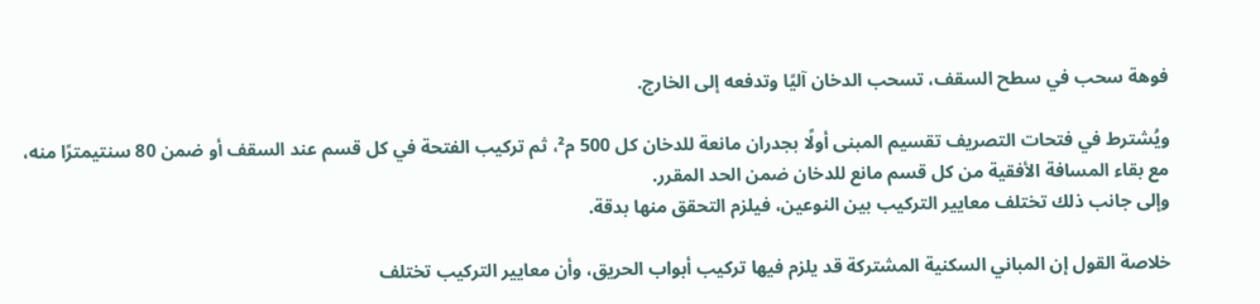فوهة سحب في سطح السقف، تسحب الدخان آليًا وتدفعه إلى الخارج.

ويُشترط في فتحات التصريف تقسيم المبنى أولًا بجدران مانعة للدخان كل 500 م²، ثم تركيب الفتحة في كل قسم عند السقف أو ضمن 80 سنتيمترًا منه، مع بقاء المسافة الأفقية من كل قسم مانع للدخان ضمن الحد المقرر.
وإلى جانب ذلك تختلف معايير التركيب بين النوعين، فيلزم التحقق منها بدقة.

خلاصة القول إن المباني السكنية المشتركة قد يلزم فيها تركيب أبواب الحريق، وأن معايير التركيب تختلف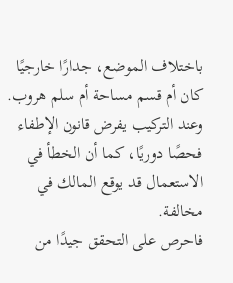باختلاف الموضع، جدارًا خارجيًا كان أم قسم مساحة أم سلم هروب.
وعند التركيب يفرض قانون الإطفاء فحصًا دوريًا، كما أن الخطأ في الاستعمال قد يوقع المالك في مخالفة.
فاحرص على التحقق جيدًا من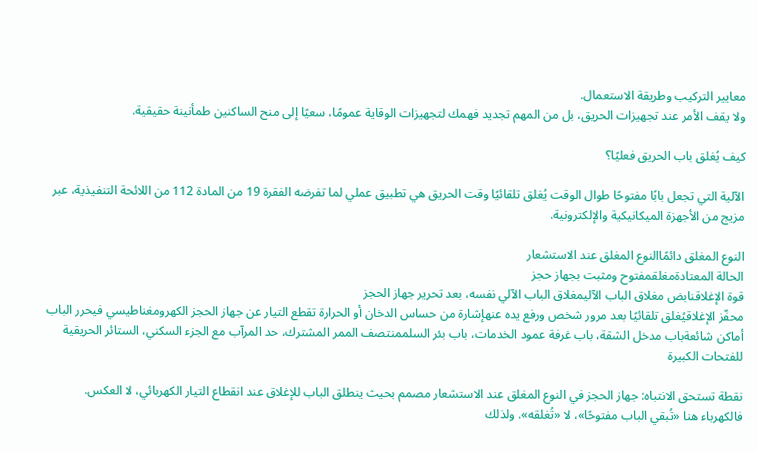معايير التركيب وطريقة الاستعمال.
ولا يقف الأمر عند تجهيزات الحريق، بل من المهم تجديد فهمك لتجهيزات الوقاية عمومًا، سعيًا إلى منح الساكنين طمأنينة حقيقية.

كيف يُغلق باب الحريق فعليًا؟

الآلية التي تجعل بابًا مفتوحًا طوال الوقت يُغلق تلقائيًا وقت الحريق هي تطبيق عملي لما تفرضه الفقرة 19 من المادة 112 من اللائحة التنفيذية، عبر مزيج من الأجهزة الميكانيكية والإلكترونية.

النوع المغلق دائمًاالنوع المغلق عند الاستشعار
الحالة المعتادةمغلقمفتوح ومثبت بجهاز حجز
قوة الإغلاقنابض مغلاق الباب الآليمغلاق الباب الآلي نفسه، بعد تحرير جهاز الحجز
محفّز الإغلاقيُغلق تلقائيًا بعد مرور شخص ورفع يده عنهإشارة من حساس الدخان أو الحرارة تقطع التيار عن جهاز الحجز الكهرومغناطيسي فيحرر الباب
أماكن شائعةباب مدخل الشقة، باب غرفة عمود الخدمات، باب بئر السلممنتصف الممر المشترك، حد المرآب مع الجزء السكني، الستائر الحريقية للفتحات الكبيرة

نقطة تستحق الانتباه: جهاز الحجز في النوع المغلق عند الاستشعار مصمم بحيث ينطلق الباب للإغلاق عند انقطاع التيار الكهربائي، لا العكس. فالكهرباء هنا «تُبقي الباب مفتوحًا»، لا «تُغلقه». ولذلك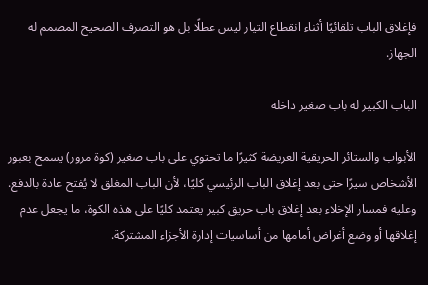فإغلاق الباب تلقائيًا أثناء انقطاع التيار ليس عطلًا بل هو التصرف الصحيح المصمم له الجهاز.

الباب الكبير له باب صغير داخله

الأبواب والستائر الحريقية العريضة كثيرًا ما تحتوي على باب صغير (كوة مرور) يسمح بعبور الأشخاص سيرًا حتى بعد إغلاق الباب الرئيسي كليًا، لأن الباب المغلق لا يُفتح عادة بالدفع. وعليه فمسار الإخلاء بعد إغلاق باب حريق كبير يعتمد كليًا على هذه الكوة، ما يجعل عدم إغلاقها أو وضع أغراض أمامها من أساسيات إدارة الأجزاء المشتركة.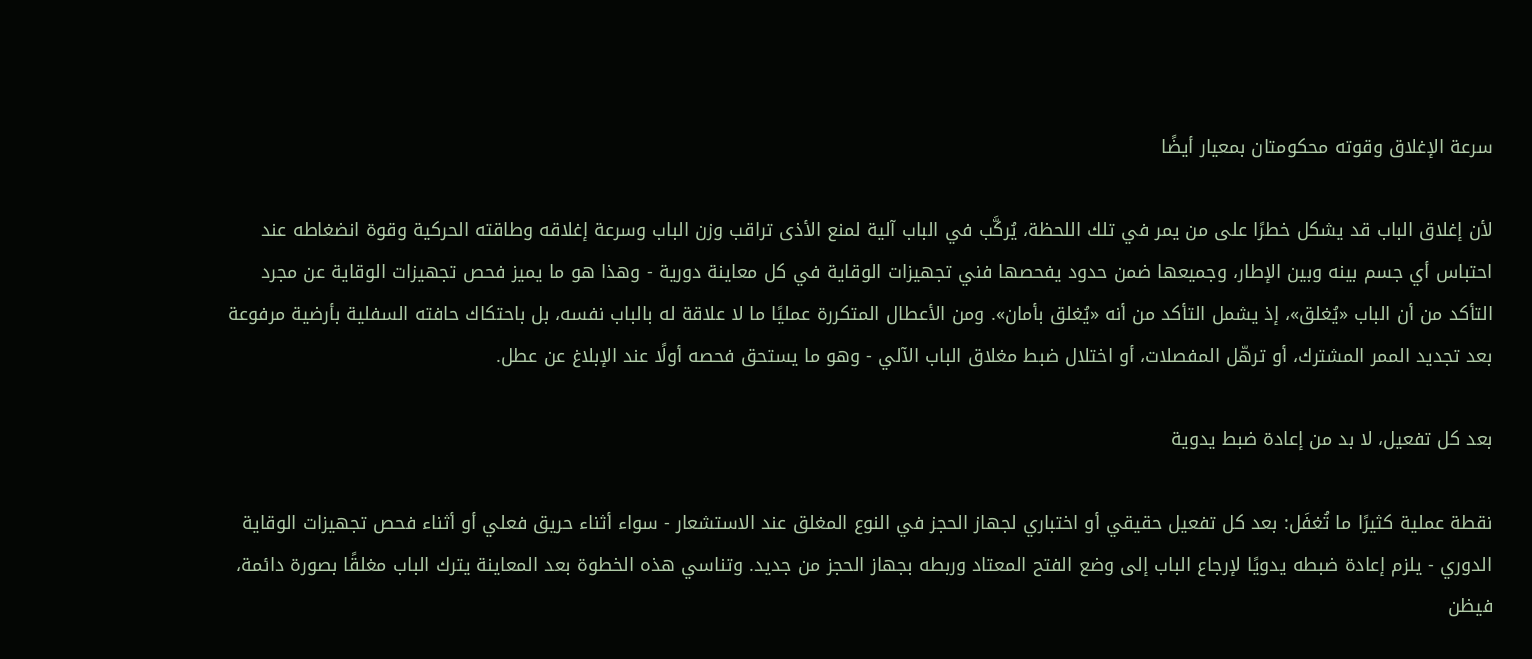سرعة الإغلاق وقوته محكومتان بمعيار أيضًا

لأن إغلاق الباب قد يشكل خطرًا على من يمر في تلك اللحظة، يُركَّب في الباب آلية لمنع الأذى تراقب وزن الباب وسرعة إغلاقه وطاقته الحركية وقوة انضغاطه عند احتباس أي جسم بينه وبين الإطار، وجميعها ضمن حدود يفحصها فني تجهيزات الوقاية في كل معاينة دورية - وهذا هو ما يميز فحص تجهيزات الوقاية عن مجرد التأكد من أن الباب «يُغلق»، إذ يشمل التأكد من أنه «يُغلق بأمان». ومن الأعطال المتكررة عمليًا ما لا علاقة له بالباب نفسه، بل باحتكاك حافته السفلية بأرضية مرفوعة بعد تجديد الممر المشترك، أو ترهّل المفصلات، أو اختلال ضبط مغلاق الباب الآلي - وهو ما يستحق فحصه أولًا عند الإبلاغ عن عطل.

بعد كل تفعيل، لا بد من إعادة ضبط يدوية

نقطة عملية كثيرًا ما تُغفَل: بعد كل تفعيل حقيقي أو اختباري لجهاز الحجز في النوع المغلق عند الاستشعار - سواء أثناء حريق فعلي أو أثناء فحص تجهيزات الوقاية الدوري - يلزم إعادة ضبطه يدويًا لإرجاع الباب إلى وضع الفتح المعتاد وربطه بجهاز الحجز من جديد. وتناسي هذه الخطوة بعد المعاينة يترك الباب مغلقًا بصورة دائمة، فيظن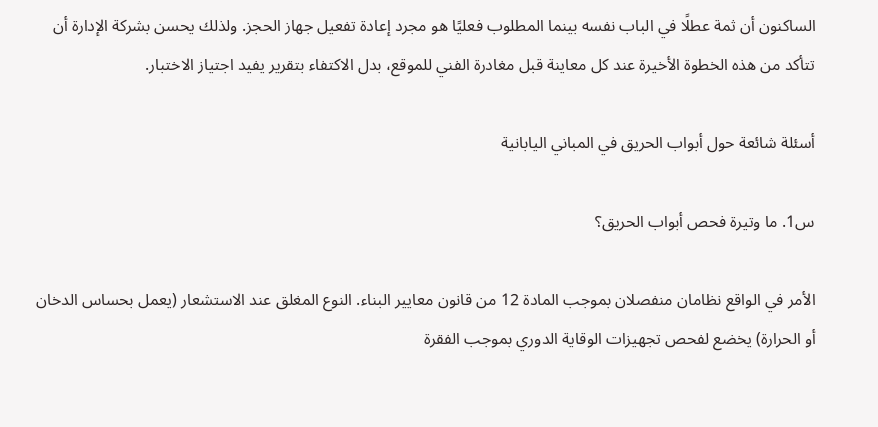الساكنون أن ثمة عطلًا في الباب نفسه بينما المطلوب فعليًا هو مجرد إعادة تفعيل جهاز الحجز. ولذلك يحسن بشركة الإدارة أن تتأكد من هذه الخطوة الأخيرة عند كل معاينة قبل مغادرة الفني للموقع، بدل الاكتفاء بتقرير يفيد اجتياز الاختبار.

أسئلة شائعة حول أبواب الحريق في المباني اليابانية

س1. ما وتيرة فحص أبواب الحريق؟

الأمر في الواقع نظامان منفصلان بموجب المادة 12 من قانون معايير البناء. النوع المغلق عند الاستشعار (يعمل بحساس الدخان أو الحرارة) يخضع لفحص تجهيزات الوقاية الدوري بموجب الفقرة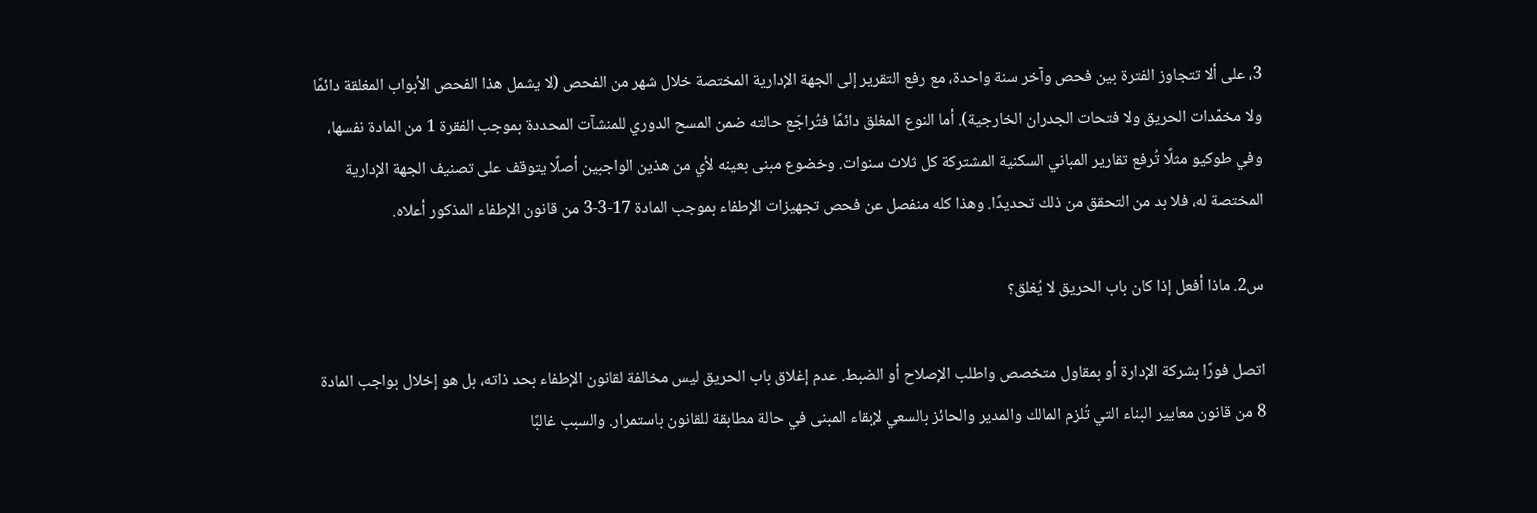3، على ألا تتجاوز الفترة بين فحص وآخر سنة واحدة، مع رفع التقرير إلى الجهة الإدارية المختصة خلال شهر من الفحص (لا يشمل هذا الفحص الأبواب المغلقة دائمًا ولا مخمّدات الحريق ولا فتحات الجدران الخارجية). أما النوع المغلق دائمًا فتُراجَع حالته ضمن المسح الدوري للمنشآت المحددة بموجب الفقرة 1 من المادة نفسها، وفي طوكيو مثلًا تُرفع تقارير المباني السكنية المشتركة كل ثلاث سنوات. وخضوع مبنى بعينه لأي من هذين الواجبين أصلًا يتوقف على تصنيف الجهة الإدارية المختصة له، فلا بد من التحقق من ذلك تحديدًا. وهذا كله منفصل عن فحص تجهيزات الإطفاء بموجب المادة 17-3-3 من قانون الإطفاء المذكور أعلاه.

س2. ماذا أفعل إذا كان باب الحريق لا يُغلق؟

اتصل فورًا بشركة الإدارة أو بمقاول متخصص واطلب الإصلاح أو الضبط. عدم إغلاق باب الحريق ليس مخالفة لقانون الإطفاء بحد ذاته، بل هو إخلال بواجب المادة 8 من قانون معايير البناء التي تُلزم المالك والمدير والحائز بالسعي لإبقاء المبنى في حالة مطابقة للقانون باستمرار. والسبب غالبًا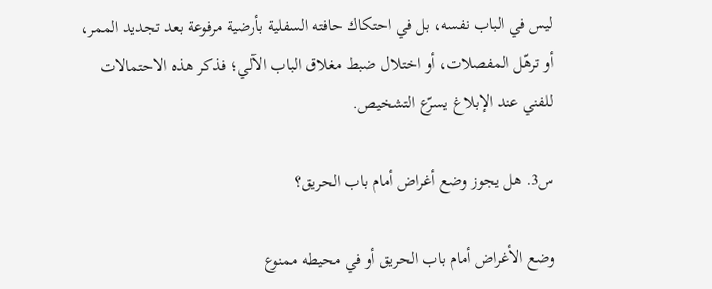ليس في الباب نفسه، بل في احتكاك حافته السفلية بأرضية مرفوعة بعد تجديد الممر، أو ترهّل المفصلات، أو اختلال ضبط مغلاق الباب الآلي؛ فذكر هذه الاحتمالات للفني عند الإبلاغ يسرّع التشخيص.

س3. هل يجوز وضع أغراض أمام باب الحريق؟

وضع الأغراض أمام باب الحريق أو في محيطه ممنوع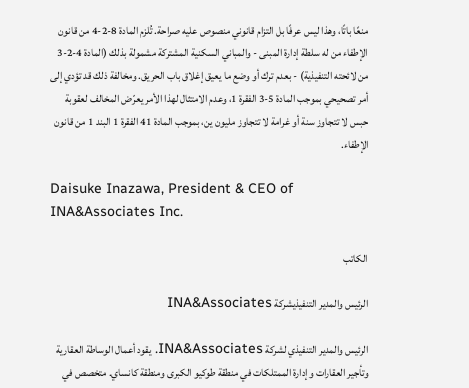منعًا باتًا، وهذا ليس عرفًا بل التزام قانوني منصوص عليه صراحة. تُلزم المادة 8-2-4 من قانون الإطفاء من له سلطة إدارة المبنى - والمباني السكنية المشتركة مشمولة بذلك (المادة 4-2-3 من لائحته التنفيذية) - بعدم ترك أو وضع ما يعيق إغلاق باب الحريق. ومخالفة ذلك قد تؤدي إلى أمر تصحيحي بموجب المادة 5-3 الفقرة 1، وعدم الامتثال لهذا الأمر يعرّض المخالف لعقوبة حبس لا تتجاوز سنة أو غرامة لا تتجاوز مليون ين، بموجب المادة 41 الفقرة 1 البند 1 من قانون الإطفاء.

Daisuke Inazawa, President & CEO of INA&Associates Inc.

الكاتب

الرئيس والمدير التنفيذيشركة INA&Associates

الرئيس والمدير التنفيذي لشركة INA&Associates. يقود أعمال الوساطة العقارية وتأجير العقارات وإدارة الممتلكات في منطقة طوكيو الكبرى ومنطقة كانساي. متخصص في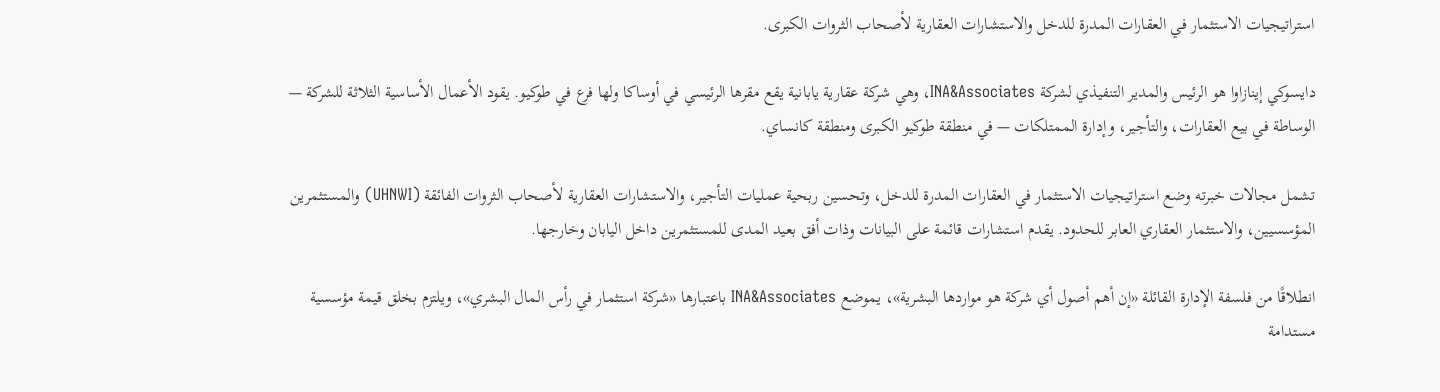استراتيجيات الاستثمار في العقارات المدرة للدخل والاستشارات العقارية لأصحاب الثروات الكبرى.

دايسوكي إينازاوا هو الرئيس والمدير التنفيذي لشركة INA&Associates، وهي شركة عقارية يابانية يقع مقرها الرئيسي في أوساكا ولها فرع في طوكيو. يقود الأعمال الأساسية الثلاثة للشركة — الوساطة في بيع العقارات، والتأجير، وإدارة الممتلكات — في منطقة طوكيو الكبرى ومنطقة كانساي.

تشمل مجالات خبرته وضع استراتيجيات الاستثمار في العقارات المدرة للدخل، وتحسين ربحية عمليات التأجير، والاستشارات العقارية لأصحاب الثروات الفائقة (UHNWI) والمستثمرين المؤسسيين، والاستثمار العقاري العابر للحدود. يقدم استشارات قائمة على البيانات وذات أفق بعيد المدى للمستثمرين داخل اليابان وخارجها.

انطلاقًا من فلسفة الإدارة القائلة «إن أهم أصول أي شركة هو مواردها البشرية»، يموضع INA&Associates باعتبارها «شركة استثمار في رأس المال البشري»، ويلتزم بخلق قيمة مؤسسية مستدامة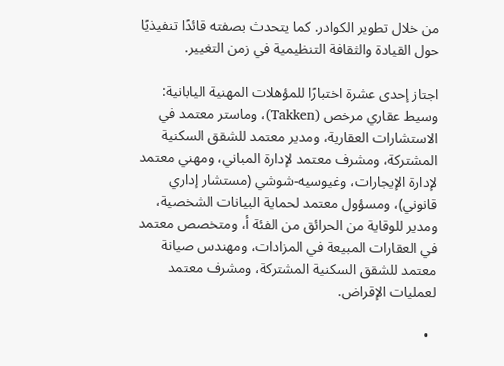من خلال تطوير الكوادر. كما يتحدث بصفته قائدًا تنفيذيًا حول القيادة والثقافة التنظيمية في زمن التغيير.

اجتاز إحدى عشرة اختبارًا للمؤهلات المهنية اليابانية: وسيط عقاري مرخص (Takken)، وماستر معتمد في الاستشارات العقارية، ومدير معتمد للشقق السكنية المشتركة، ومشرف معتمد لإدارة المباني، ومهني معتمد لإدارة الإيجارات، وغيوسيه-شوشي (مستشار إداري قانوني)، ومسؤول معتمد لحماية البيانات الشخصية، ومدير للوقاية من الحرائق من الفئة أ، ومتخصص معتمد في العقارات المبيعة في المزادات، ومهندس صيانة معتمد للشقق السكنية المشتركة، ومشرف معتمد لعمليات الإقراض.

  •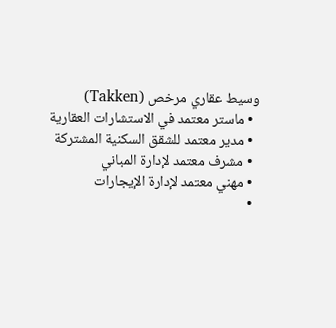وسيط عقاري مرخص (Takken)
  • ماستر معتمد في الاستشارات العقارية
  • مدير معتمد للشقق السكنية المشتركة
  • مشرف معتمد لإدارة المباني
  • مهني معتمد لإدارة الإيجارات
  •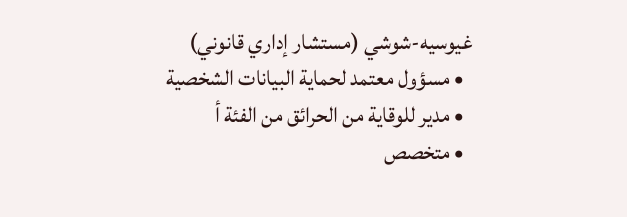غيوسيه-شوشي (مستشار إداري قانوني)
  • مسؤول معتمد لحماية البيانات الشخصية
  • مدير للوقاية من الحرائق من الفئة أ
  • متخصص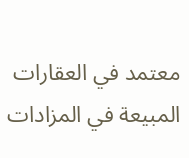معتمد في العقارات المبيعة في المزادات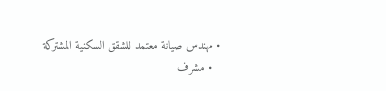• مهندس صيانة معتمد للشقق السكنية المشتركة
  • مشرف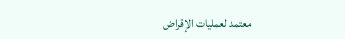معتمد لعمليات الإقراض